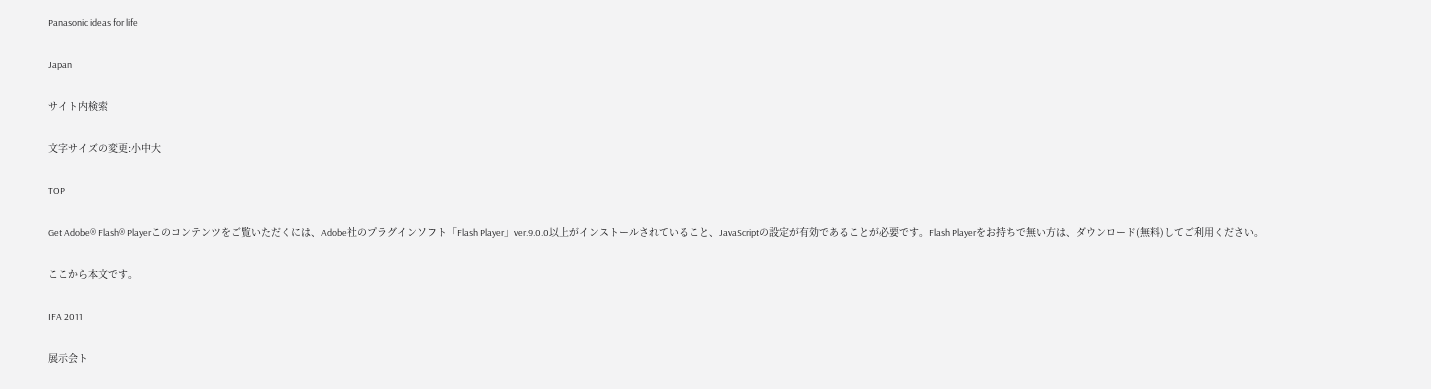Panasonic ideas for life

Japan

サイト内検索

文字サイズの変更:小中大

TOP

Get Adobe® Flash® Playerこのコンテンツをご覧いただくには、Adobe社のプラグインソフト「Flash Player」ver.9.0.0以上がインストールされていること、JavaScriptの設定が有効であることが必要です。Flash Playerをお持ちで無い方は、ダウンロード(無料)してご利用ください。

ここから本文です。

IFA 2011

展示会ト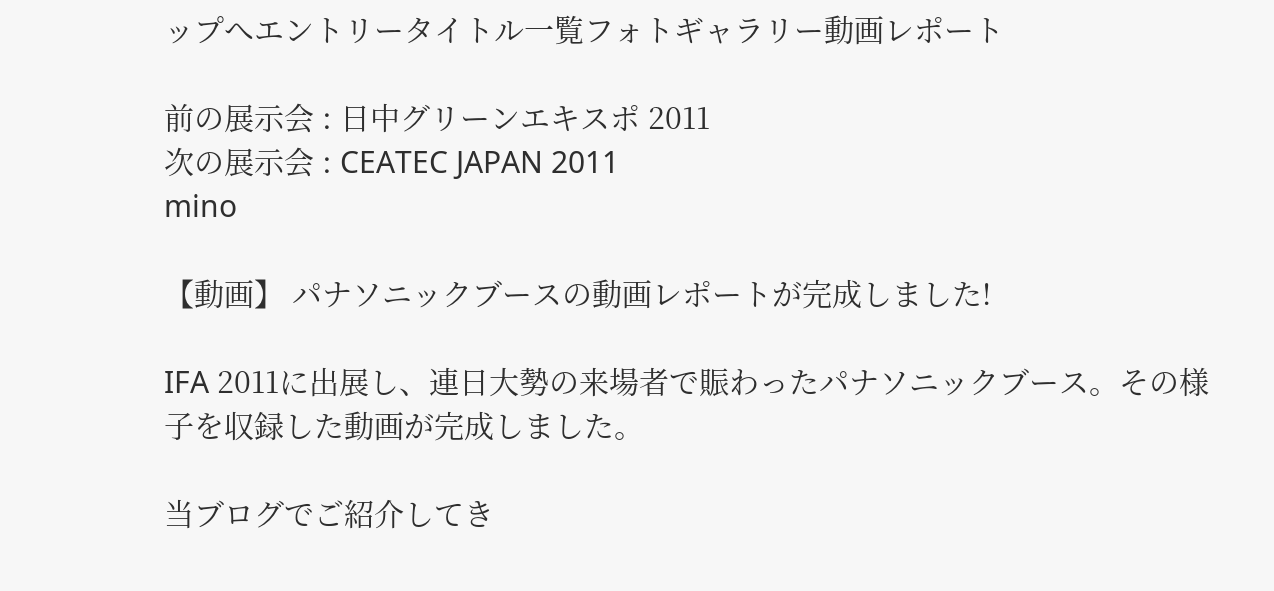ップへエントリータイトル一覧フォトギャラリー動画レポート

前の展示会 : 日中グリーンエキスポ 2011
次の展示会 : CEATEC JAPAN 2011
mino

【動画】 パナソニックブースの動画レポートが完成しました!

IFA 2011に出展し、連日大勢の来場者で賑わったパナソニックブース。その様子を収録した動画が完成しました。

当ブログでご紹介してき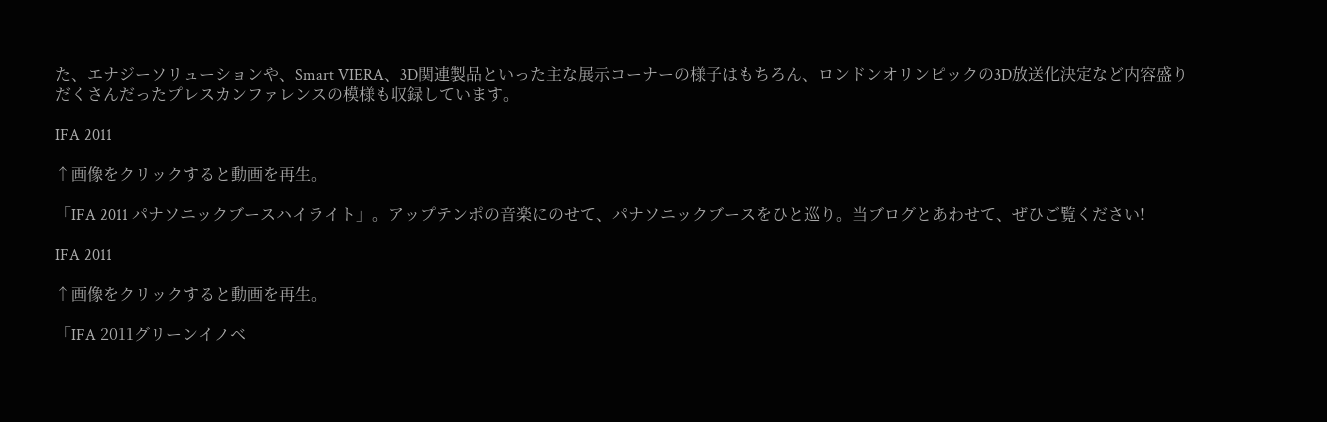た、エナジーソリューションや、Smart VIERA、3D関連製品といった主な展示コーナーの様子はもちろん、ロンドンオリンピックの3D放送化決定など内容盛りだくさんだったプレスカンファレンスの模様も収録しています。

IFA 2011

↑画像をクリックすると動画を再生。

「IFA 2011 パナソニックブースハイライト」。アップテンポの音楽にのせて、パナソニックブースをひと巡り。当ブログとあわせて、ぜひご覧ください!

IFA 2011

↑画像をクリックすると動画を再生。

「IFA 2011グリーンイノベ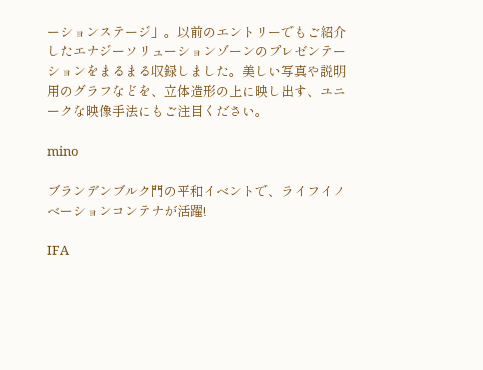ーションステージ」。以前のエントリーでもご紹介したエナジーソリューションゾーンのプレゼンテーションをまるまる収録しました。美しい写真や説明用のグラフなどを、立体造形の上に映し出す、ユニークな映像手法にもご注目ください。

mino

ブランデンブルク門の平和イベントで、ライフイノベーションコンテナが活躍!

IFA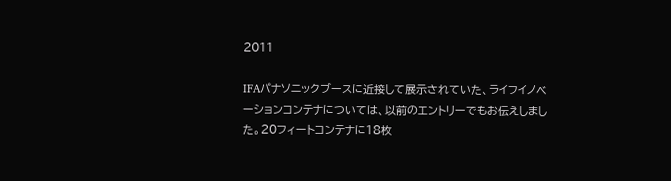2011

IFAパナソニックブースに近接して展示されていた、ライフイノベーションコンテナについては、以前のエントリーでもお伝えしました。20フィートコンテナに18枚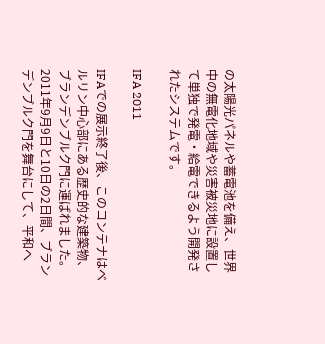の太陽光パネルや蓄電池を備え、世界中の無電化地域や災害被災地に設置して単独で発電・給電できるよう開発されたシステムです。

IFA 2011

IFAでの展示終了後、このコンテナはベルリン中心部にある歴史的な建築物、ブランデンブルク門に運ばれました。2011年9月9日と10日の2日間、ブランデンブルク門を舞台にして、平和へ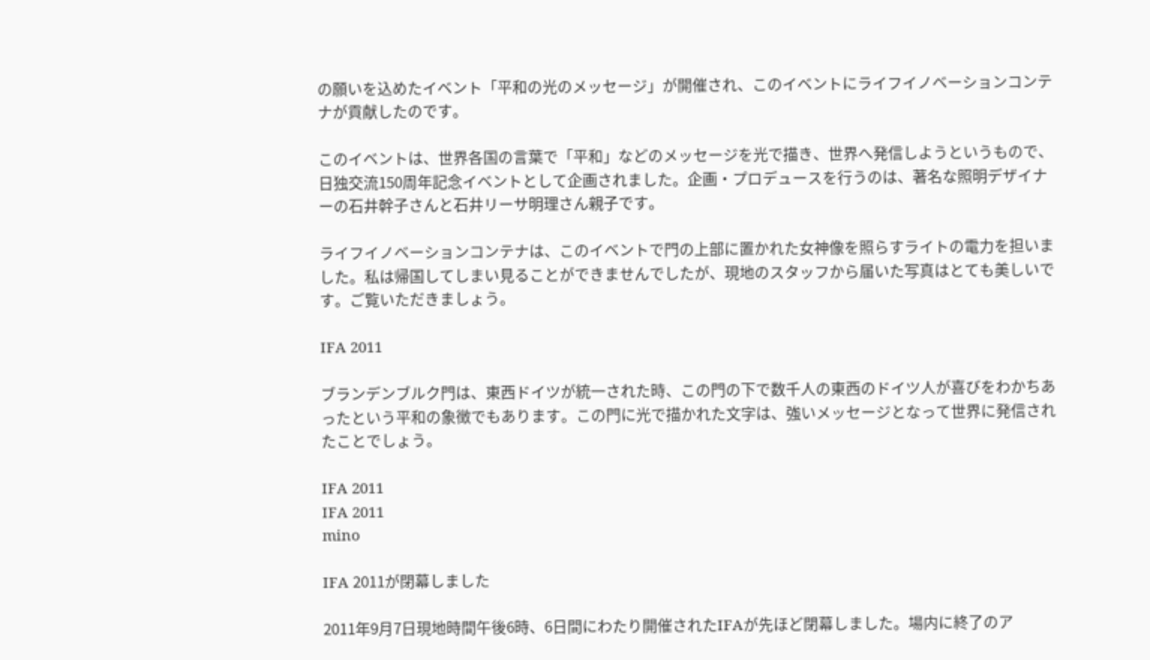の願いを込めたイベント「平和の光のメッセージ」が開催され、このイベントにライフイノベーションコンテナが貢献したのです。

このイベントは、世界各国の言葉で「平和」などのメッセージを光で描き、世界へ発信しようというもので、日独交流150周年記念イベントとして企画されました。企画・プロデュースを行うのは、著名な照明デザイナーの石井幹子さんと石井リーサ明理さん親子です。

ライフイノベーションコンテナは、このイベントで門の上部に置かれた女神像を照らすライトの電力を担いました。私は帰国してしまい見ることができませんでしたが、現地のスタッフから届いた写真はとても美しいです。ご覧いただきましょう。

IFA 2011

ブランデンブルク門は、東西ドイツが統一された時、この門の下で数千人の東西のドイツ人が喜びをわかちあったという平和の象徴でもあります。この門に光で描かれた文字は、強いメッセージとなって世界に発信されたことでしょう。

IFA 2011
IFA 2011
mino

IFA 2011が閉幕しました

2011年9月7日現地時間午後6時、6日間にわたり開催されたIFAが先ほど閉幕しました。場内に終了のア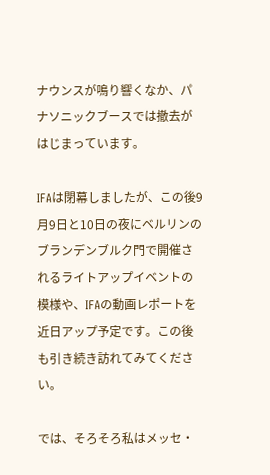ナウンスが鳴り響くなか、パナソニックブースでは撤去がはじまっています。

IFAは閉幕しましたが、この後9月9日と10日の夜にベルリンのブランデンブルク門で開催されるライトアップイベントの模様や、IFAの動画レポートを近日アップ予定です。この後も引き続き訪れてみてください。

では、そろそろ私はメッセ・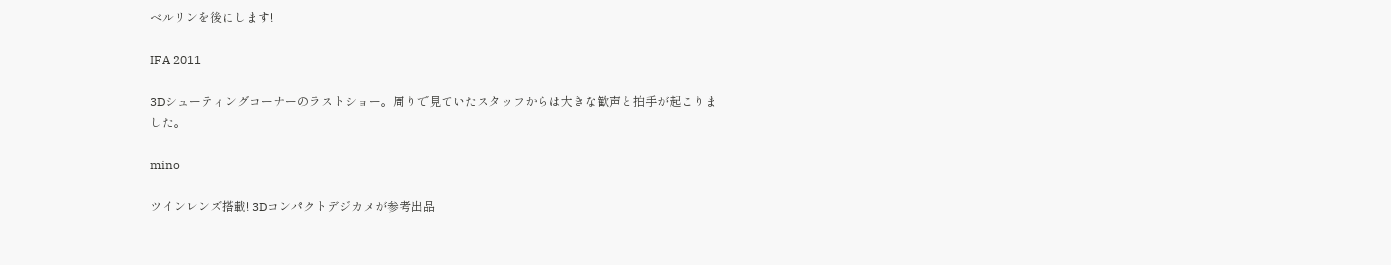ベルリンを後にします!

IFA 2011

3Dシューティングコーナーのラストショー。周りで見ていたスタッフからは大きな歓声と拍手が起こりました。

mino

ツインレンズ搭載! 3Dコンパクトデジカメが参考出品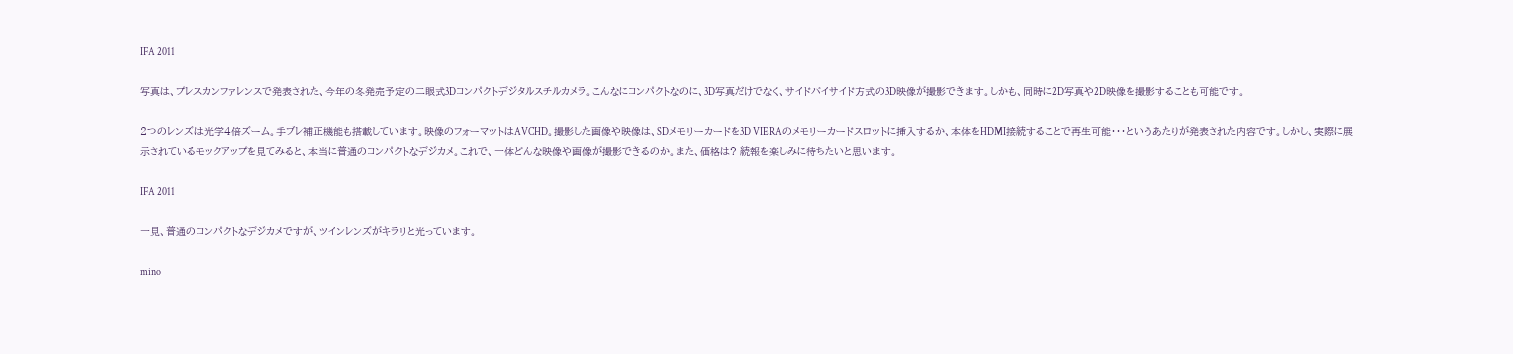IFA 2011

写真は、プレスカンファレンスで発表された、今年の冬発売予定の二眼式3Dコンパクトデジタルスチルカメラ。こんなにコンパクトなのに、3D写真だけでなく、サイドバイサイド方式の3D映像が撮影できます。しかも、同時に2D写真や2D映像を撮影することも可能です。

2つのレンズは光学4倍ズーム。手ブレ補正機能も搭載しています。映像のフォーマットはAVCHD。撮影した画像や映像は、SDメモリーカードを3D VIERAのメモリーカードスロットに挿入するか、本体をHDMI接続することで再生可能・・・というあたりが発表された内容です。しかし、実際に展示されているモックアップを見てみると、本当に普通のコンパクトなデジカメ。これで、一体どんな映像や画像が撮影できるのか。また、価格は? 続報を楽しみに待ちたいと思います。

IFA 2011

一見、普通のコンパクトなデジカメですが、ツインレンズがキラリと光っています。

mino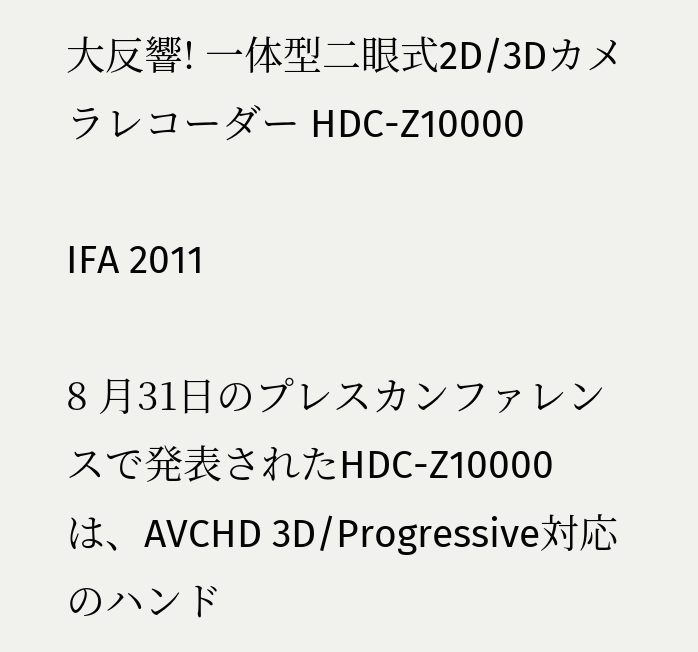大反響! 一体型二眼式2D/3Dカメラレコーダー HDC-Z10000

IFA 2011

8 月31日のプレスカンファレンスで発表されたHDC-Z10000は、AVCHD 3D/Progressive対応のハンド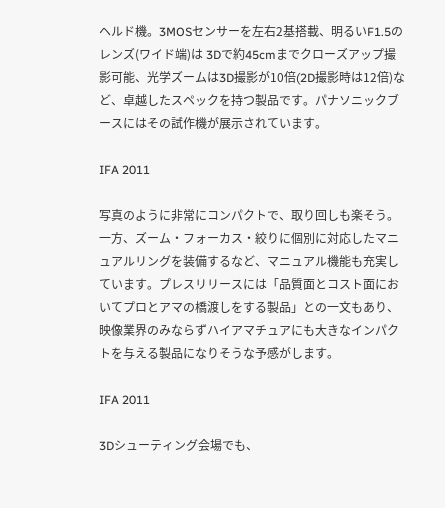ヘルド機。3MOSセンサーを左右2基搭載、明るいF1.5のレンズ(ワイド端)は 3Dで約45cmまでクローズアップ撮影可能、光学ズームは3D撮影が10倍(2D撮影時は12倍)など、卓越したスペックを持つ製品です。パナソニックブースにはその試作機が展示されています。

IFA 2011

写真のように非常にコンパクトで、取り回しも楽そう。一方、ズーム・フォーカス・絞りに個別に対応したマニュアルリングを装備するなど、マニュアル機能も充実しています。プレスリリースには「品質面とコスト面においてプロとアマの橋渡しをする製品」との一文もあり、映像業界のみならずハイアマチュアにも大きなインパクトを与える製品になりそうな予感がします。

IFA 2011

3Dシューティング会場でも、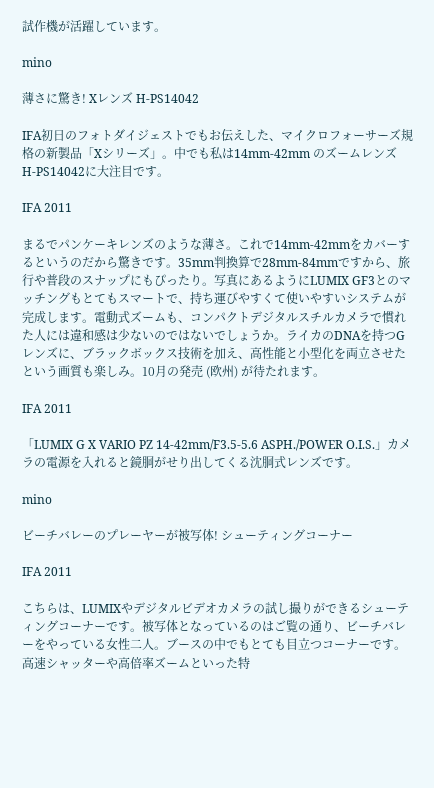試作機が活躍しています。

mino

薄さに驚き! Xレンズ H-PS14042

IFA初日のフォトダイジェストでもお伝えした、マイクロフォーサーズ規格の新製品「Xシリーズ」。中でも私は14mm-42mm のズームレンズ H-PS14042に大注目です。

IFA 2011

まるでパンケーキレンズのような薄さ。これで14mm-42mmをカバーするというのだから驚きです。35mm判換算で28mm-84mmですから、旅行や普段のスナップにもぴったり。写真にあるようにLUMIX GF3とのマッチングもとてもスマートで、持ち運びやすくて使いやすいシステムが完成します。電動式ズームも、コンパクトデジタルスチルカメラで慣れた人には違和感は少ないのではないでしょうか。ライカのDNAを持つGレンズに、ブラックボックス技術を加え、高性能と小型化を両立させたという画質も楽しみ。10月の発売 (欧州) が待たれます。

IFA 2011

「LUMIX G X VARIO PZ 14-42mm/F3.5-5.6 ASPH./POWER O.I.S.」カメラの電源を入れると鏡胴がせり出してくる沈胴式レンズです。

mino

ビーチバレーのプレーヤーが被写体! シューティングコーナー

IFA 2011

こちらは、LUMIXやデジタルビデオカメラの試し撮りができるシューティングコーナーです。被写体となっているのはご覧の通り、ビーチバレーをやっている女性二人。ブースの中でもとても目立つコーナーです。高速シャッターや高倍率ズームといった特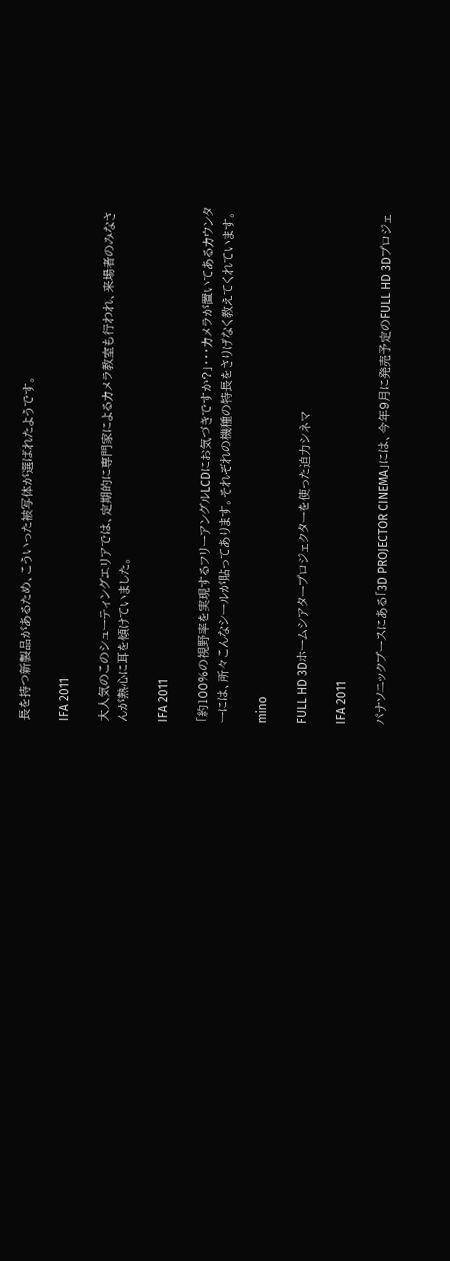長を持つ新製品があるため、こういった被写体が選ばれたようです。

IFA 2011

大人気のこのシューティングエリアでは、定期的に専門家によるカメラ教室も行われ、来場者のみなさんが熱心に耳を傾けていました。

IFA 2011

「約100%の視野率を実現するフリーアングルLCDにお気づきですか?」・・・カメラが置いてあるカウンターには、所々こんなシールが貼ってあります。それぞれの機種の特長をさりげなく教えてくれています。

mino

FULL HD 3Dホームシアタープロジェクターを使った迫力シネマ

IFA 2011

パナソニックブースにある「3D PROJECTOR CINEMA」には、今年9月に発売予定のFULL HD 3Dプロジェ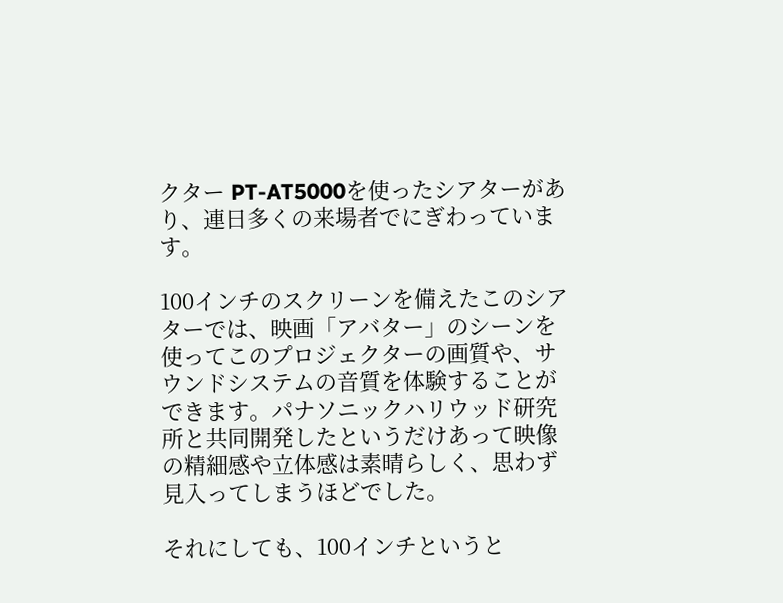クター PT-AT5000を使ったシアターがあり、連日多くの来場者でにぎわっています。

100インチのスクリーンを備えたこのシアターでは、映画「アバター」のシーンを使ってこのプロジェクターの画質や、サウンドシステムの音質を体験することができます。パナソニックハリウッド研究所と共同開発したというだけあって映像の精細感や立体感は素晴らしく、思わず見入ってしまうほどでした。

それにしても、100インチというと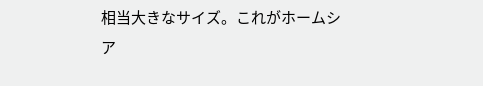相当大きなサイズ。これがホームシア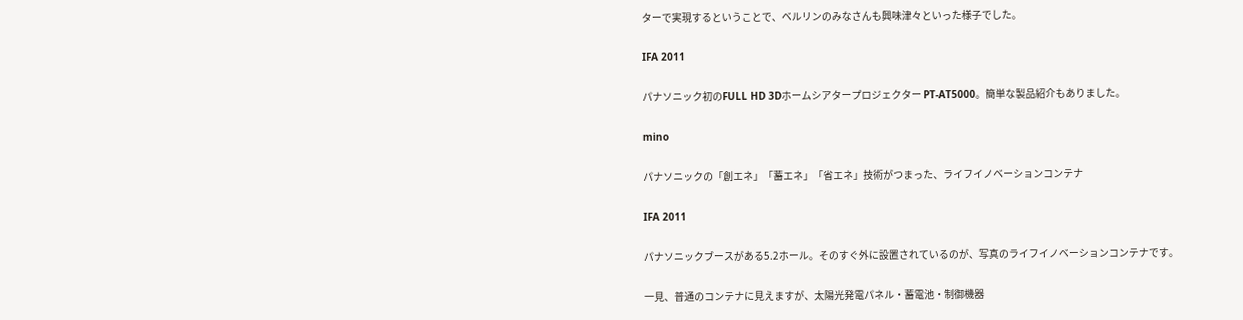ターで実現するということで、ベルリンのみなさんも興味津々といった様子でした。

IFA 2011

パナソニック初のFULL HD 3Dホームシアタープロジェクター PT-AT5000。簡単な製品紹介もありました。

mino

パナソニックの「創エネ」「蓄エネ」「省エネ」技術がつまった、ライフイノベーションコンテナ

IFA 2011

パナソニックブースがある5.2ホール。そのすぐ外に設置されているのが、写真のライフイノベーションコンテナです。

一見、普通のコンテナに見えますが、太陽光発電パネル・蓄電池・制御機器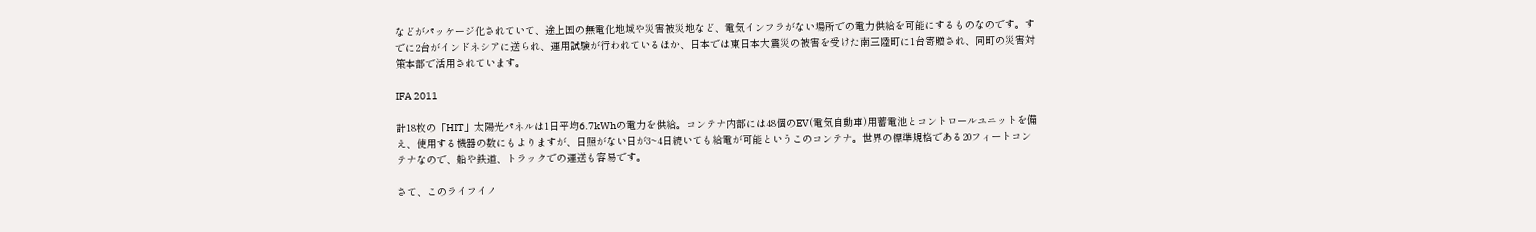などがパッケージ化されていて、途上国の無電化地域や災害被災地など、電気インフラがない場所での電力供給を可能にするものなのです。すでに2台がインドネシアに送られ、運用試験が行われているほか、日本では東日本大震災の被害を受けた南三陸町に1台寄贈され、同町の災害対策本部で活用されています。

IFA 2011

計18枚の「HIT」太陽光パネルは1日平均6.7kWhの電力を供給。コンテナ内部には48個のEV(電気自動車)用蓄電池とコントロールユニットを備え、使用する機器の数にもよりますが、日照がない日が3~4日続いても給電が可能というこのコンテナ。世界の標準規格である20フィートコンテナなので、船や鉄道、トラックでの運送も容易です。

さて、このライフイノ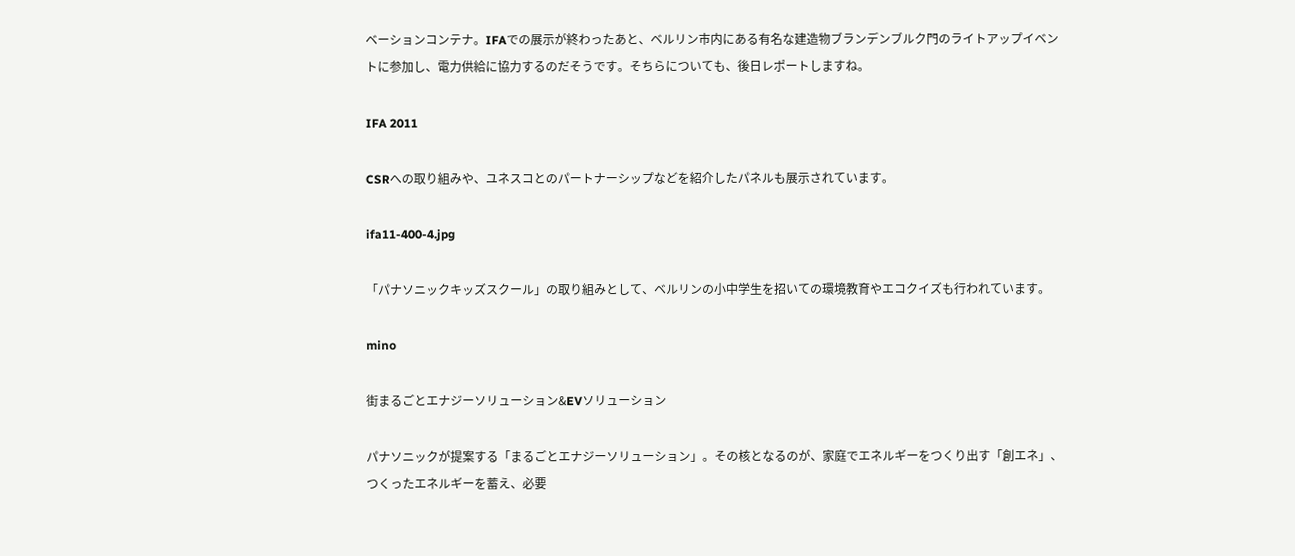ベーションコンテナ。IFAでの展示が終わったあと、ベルリン市内にある有名な建造物ブランデンブルク門のライトアップイベントに参加し、電力供給に協力するのだそうです。そちらについても、後日レポートしますね。

IFA 2011

CSRへの取り組みや、ユネスコとのパートナーシップなどを紹介したパネルも展示されています。

ifa11-400-4.jpg

「パナソニックキッズスクール」の取り組みとして、ベルリンの小中学生を招いての環境教育やエコクイズも行われています。

mino

街まるごとエナジーソリューション&EVソリューション

パナソニックが提案する「まるごとエナジーソリューション」。その核となるのが、家庭でエネルギーをつくり出す「創エネ」、つくったエネルギーを蓄え、必要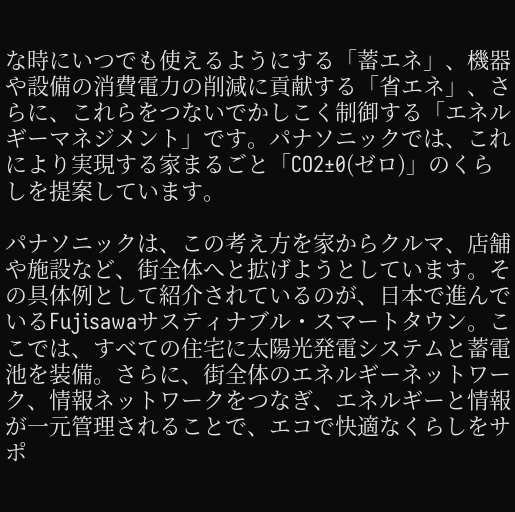な時にいつでも使えるようにする「蓄エネ」、機器や設備の消費電力の削減に貢献する「省エネ」、さらに、これらをつないでかしこく制御する「エネルギーマネジメント」です。パナソニックでは、これにより実現する家まるごと「CO2±0(ゼロ)」のくらしを提案しています。

パナソニックは、この考え方を家からクルマ、店舗や施設など、街全体へと拡げようとしています。その具体例として紹介されているのが、日本で進んでいるFujisawaサスティナブル・スマートタウン。ここでは、すべての住宅に太陽光発電システムと蓄電池を装備。さらに、街全体のエネルギーネットワーク、情報ネットワークをつなぎ、エネルギーと情報が一元管理されることで、エコで快適なくらしをサポ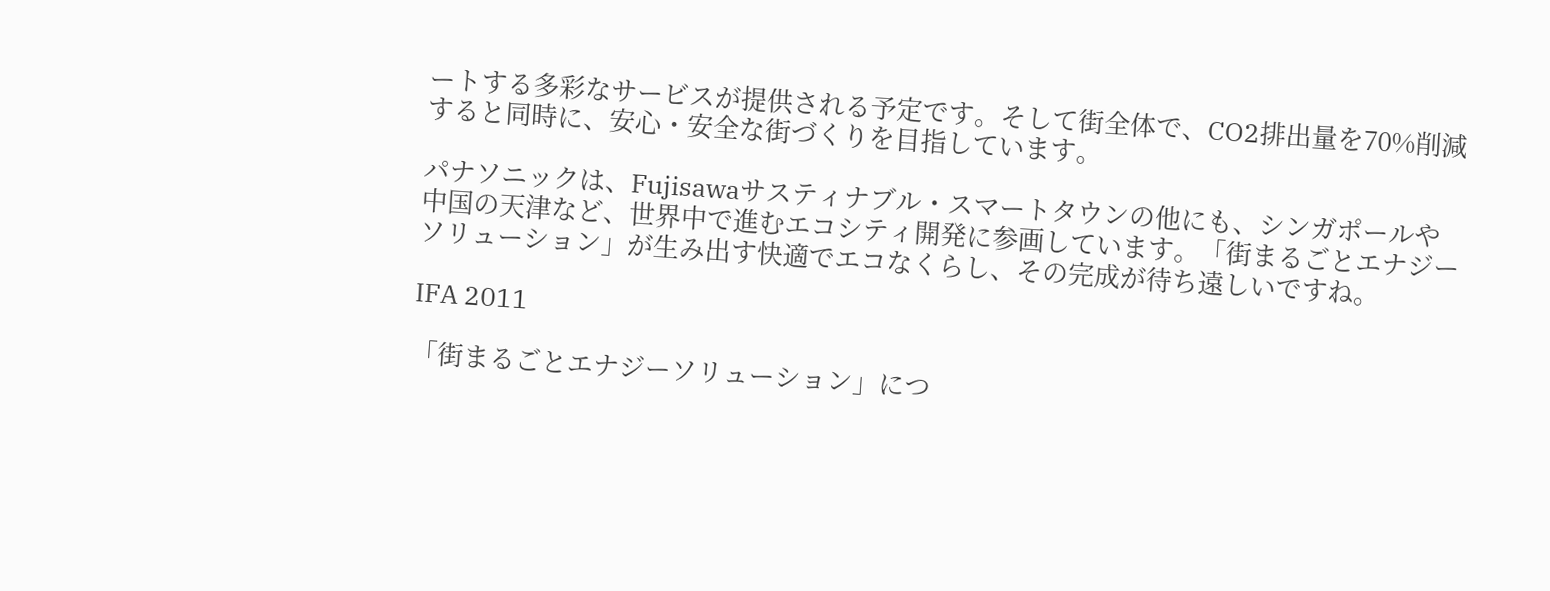ートする多彩なサービスが提供される予定です。そして街全体で、CO2排出量を70%削減すると同時に、安心・安全な街づくりを目指しています。

パナソニックは、Fujisawaサスティナブル・スマートタウンの他にも、シンガポールや中国の天津など、世界中で進むエコシティ開発に参画しています。「街まるごとエナジーソリューション」が生み出す快適でエコなくらし、その完成が待ち遠しいですね。

IFA 2011

「街まるごとエナジーソリューション」につ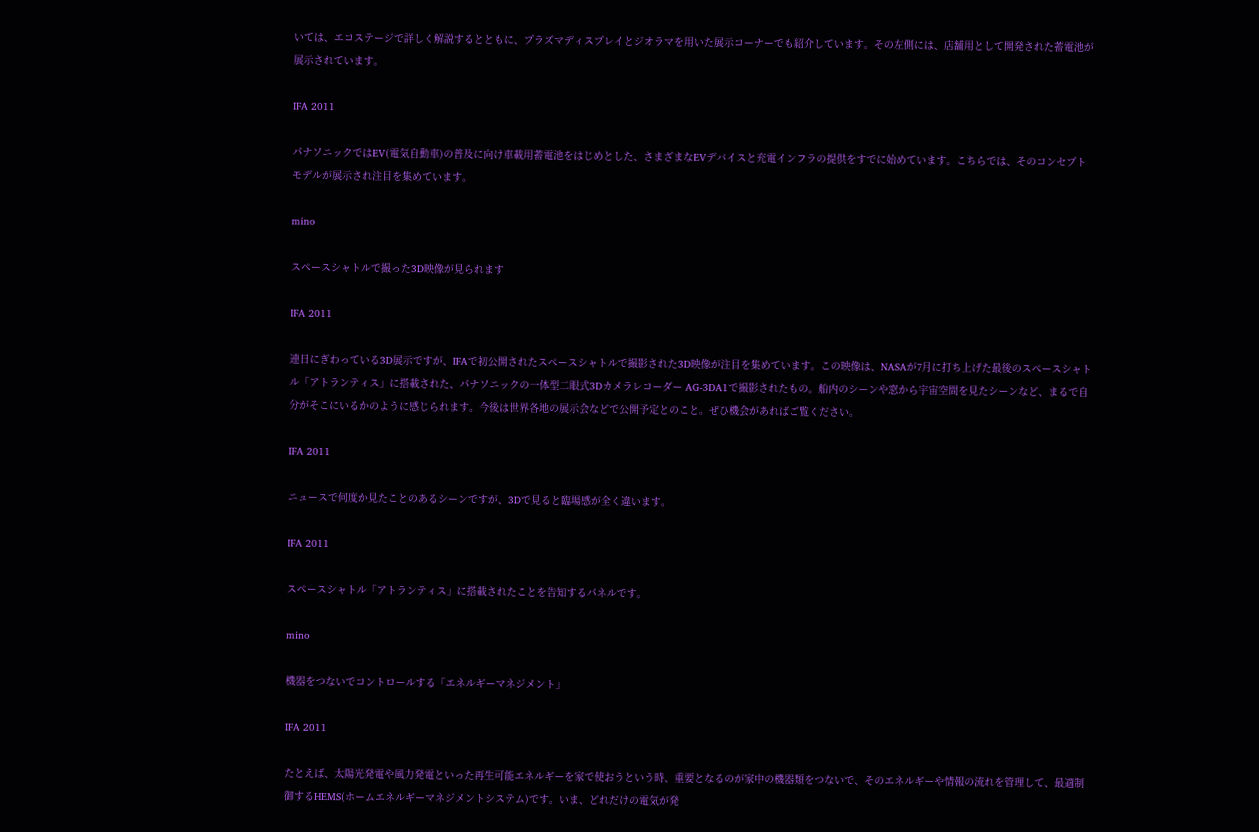いては、エコステージで詳しく解説するとともに、プラズマディスプレイとジオラマを用いた展示コーナーでも紹介しています。その左側には、店舗用として開発された蓄電池が展示されています。

IFA 2011

パナソニックではEV(電気自動車)の普及に向け車載用蓄電池をはじめとした、さまざまなEVデバイスと充電インフラの提供をすでに始めています。こちらでは、そのコンセプトモデルが展示され注目を集めています。

mino

スペースシャトルで撮った3D映像が見られます

IFA 2011

連日にぎわっている3D展示ですが、IFAで初公開されたスペースシャトルで撮影された3D映像が注目を集めています。この映像は、NASAが7月に打ち上げた最後のスペースシャトル「アトランティス」に搭載された、パナソニックの一体型二眼式3Dカメラレコーダー AG-3DA1で撮影されたもの。船内のシーンや窓から宇宙空間を見たシーンなど、まるで自分がそこにいるかのように感じられます。今後は世界各地の展示会などで公開予定とのこと。ぜひ機会があればご覧ください。

IFA 2011

ニュースで何度か見たことのあるシーンですが、3Dで見ると臨場感が全く違います。

IFA 2011

スペースシャトル「アトランティス」に搭載されたことを告知するパネルです。

mino

機器をつないでコントロールする「エネルギーマネジメント」

IFA 2011

たとえば、太陽光発電や風力発電といった再生可能エネルギーを家で使おうという時、重要となるのが家中の機器類をつないで、そのエネルギーや情報の流れを管理して、最適制御するHEMS(ホームエネルギーマネジメントシステム)です。いま、どれだけの電気が発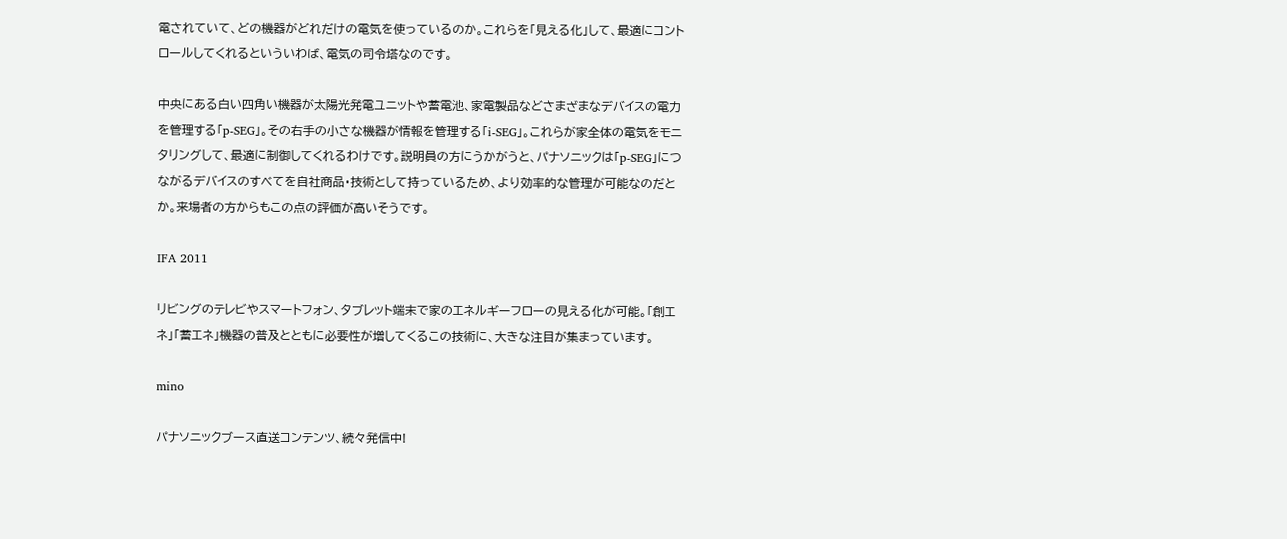電されていて、どの機器がどれだけの電気を使っているのか。これらを「見える化」して、最適にコントロールしてくれるといういわば、電気の司令塔なのです。

中央にある白い四角い機器が太陽光発電ユニットや蓄電池、家電製品などさまざまなデバイスの電力を管理する「p-SEG」。その右手の小さな機器が情報を管理する「i-SEG」。これらが家全体の電気をモニタリングして、最適に制御してくれるわけです。説明員の方にうかがうと、パナソニックは「p-SEG」につながるデバイスのすべてを自社商品・技術として持っているため、より効率的な管理が可能なのだとか。来場者の方からもこの点の評価が高いそうです。

IFA 2011

リビングのテレビやスマートフォン、タブレット端末で家のエネルギーフローの見える化が可能。「創エネ」「蓄エネ」機器の普及とともに必要性が増してくるこの技術に、大きな注目が集まっています。

mino

パナソニックブース直送コンテンツ、続々発信中!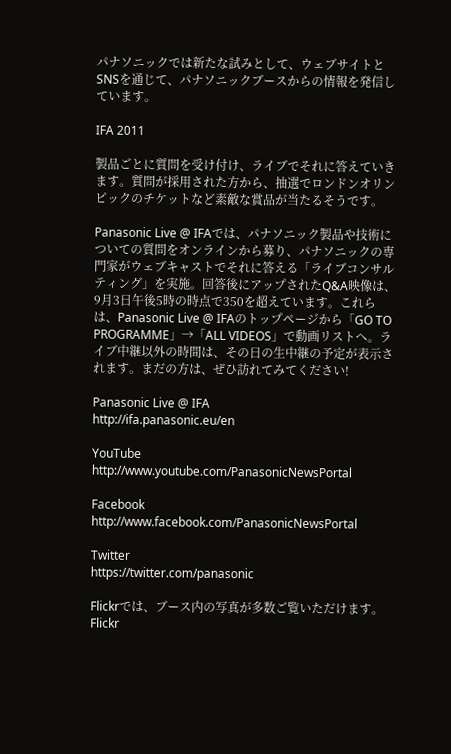パナソニックでは新たな試みとして、ウェブサイトとSNSを通じて、パナソニックブースからの情報を発信しています。

IFA 2011

製品ごとに質問を受け付け、ライブでそれに答えていきます。質問が採用された方から、抽選でロンドンオリンピックのチケットなど素敵な賞品が当たるそうです。

Panasonic Live @ IFAでは、パナソニック製品や技術についての質問をオンラインから募り、パナソニックの専門家がウェブキャストでそれに答える「ライブコンサルティング」を実施。回答後にアップされたQ&A映像は、9月3日午後5時の時点で350を超えています。これらは、Panasonic Live @ IFAのトップページから「GO TO PROGRAMME」→「ALL VIDEOS」で動画リストへ。ライブ中継以外の時間は、その日の生中継の予定が表示されます。まだの方は、ぜひ訪れてみてください!

Panasonic Live @ IFA
http://ifa.panasonic.eu/en

YouTube
http://www.youtube.com/PanasonicNewsPortal

Facebook
http://www.facebook.com/PanasonicNewsPortal

Twitter
https://twitter.com/panasonic

Flickrでは、ブース内の写真が多数ご覧いただけます。
Flickr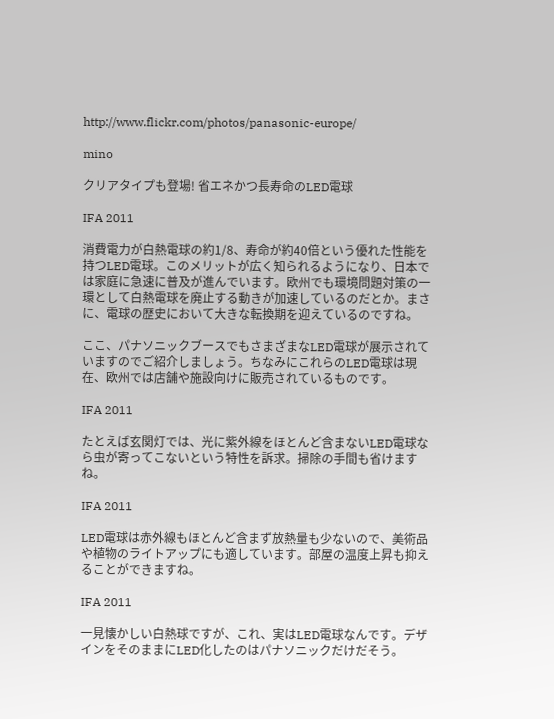http://www.flickr.com/photos/panasonic-europe/

mino

クリアタイプも登場! 省エネかつ長寿命のLED電球

IFA 2011

消費電力が白熱電球の約1/8、寿命が約40倍という優れた性能を持つLED電球。このメリットが広く知られるようになり、日本では家庭に急速に普及が進んでいます。欧州でも環境問題対策の一環として白熱電球を廃止する動きが加速しているのだとか。まさに、電球の歴史において大きな転換期を迎えているのですね。

ここ、パナソニックブースでもさまざまなLED電球が展示されていますのでご紹介しましょう。ちなみにこれらのLED電球は現在、欧州では店舗や施設向けに販売されているものです。

IFA 2011

たとえば玄関灯では、光に紫外線をほとんど含まないLED電球なら虫が寄ってこないという特性を訴求。掃除の手間も省けますね。

IFA 2011

LED電球は赤外線もほとんど含まず放熱量も少ないので、美術品や植物のライトアップにも適しています。部屋の温度上昇も抑えることができますね。

IFA 2011

一見懐かしい白熱球ですが、これ、実はLED電球なんです。デザインをそのままにLED化したのはパナソニックだけだそう。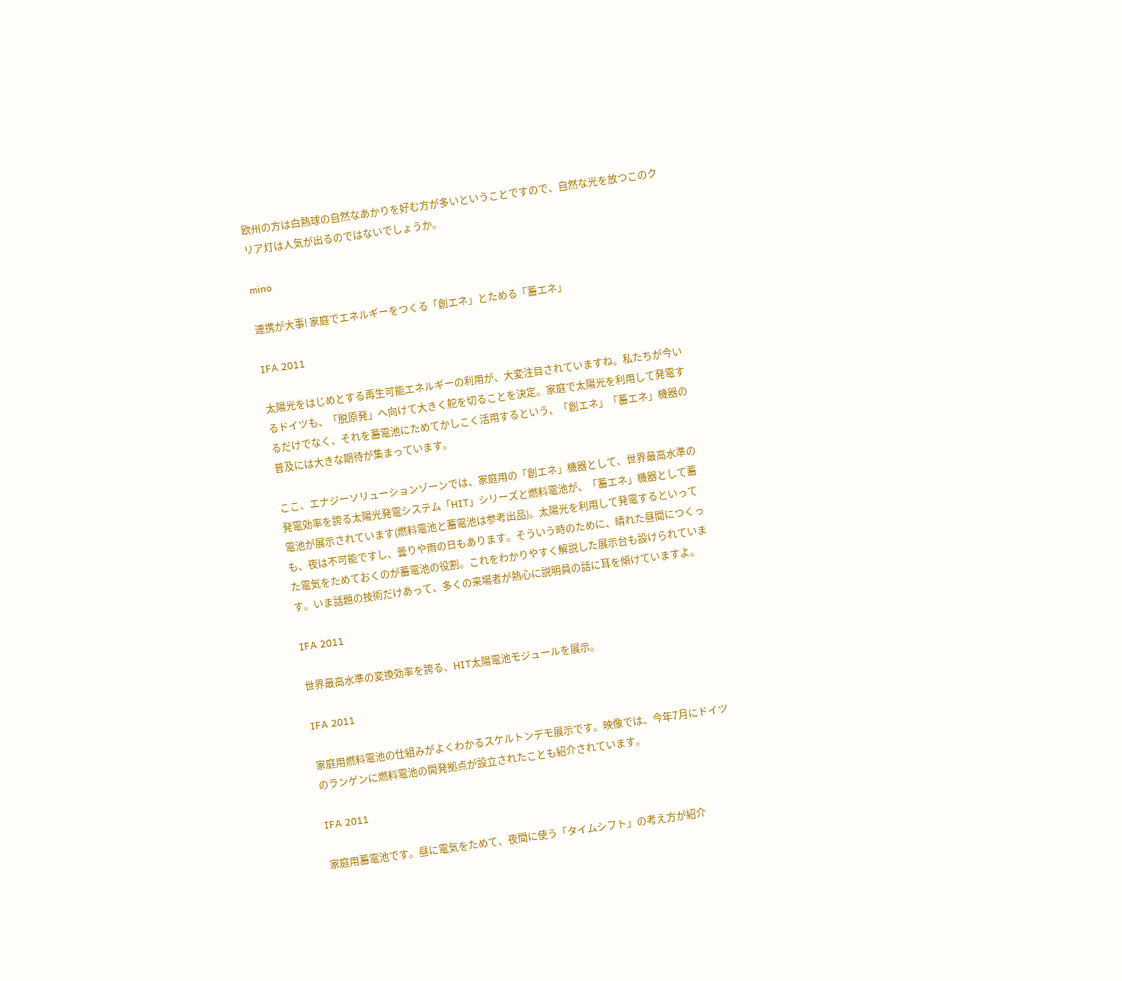欧州の方は白熱球の自然なあかりを好む方が多いということですので、自然な光を放つこのクリア灯は人気が出るのではないでしょうか。

mino

連携が大事! 家庭でエネルギーをつくる「創エネ」とためる「蓄エネ」

IFA 2011

太陽光をはじめとする再生可能エネルギーの利用が、大変注目されていますね。私たちが今いるドイツも、「脱原発」へ向けて大きく舵を切ることを決定。家庭で太陽光を利用して発電するだけでなく、それを蓄電池にためてかしこく活用するという、「創エネ」「蓄エネ」機器の普及には大きな期待が集まっています。

ここ、エナジーソリューションゾーンでは、家庭用の「創エネ」機器として、世界最高水準の発電効率を誇る太陽光発電システム「HIT」シリーズと燃料電池が、「蓄エネ」機器として蓄電池が展示されています(燃料電池と蓄電池は参考出品)。太陽光を利用して発電するといっても、夜は不可能ですし、曇りや雨の日もあります。そういう時のために、晴れた昼間につくった電気をためておくのが蓄電池の役割。これをわかりやすく解説した展示台も設けられています。いま話題の技術だけあって、多くの来場者が熱心に説明員の話に耳を傾けていますよ。

IFA 2011

世界最高水準の変換効率を誇る、HIT太陽電池モジュールを展示。

IFA 2011

家庭用燃料電池の仕組みがよくわかるスケルトンデモ展示です。映像では、今年7月にドイツのランゲンに燃料電池の開発拠点が設立されたことも紹介されています。

IFA 2011

家庭用蓄電池です。昼に電気をためて、夜間に使う「タイムシフト」の考え方が紹介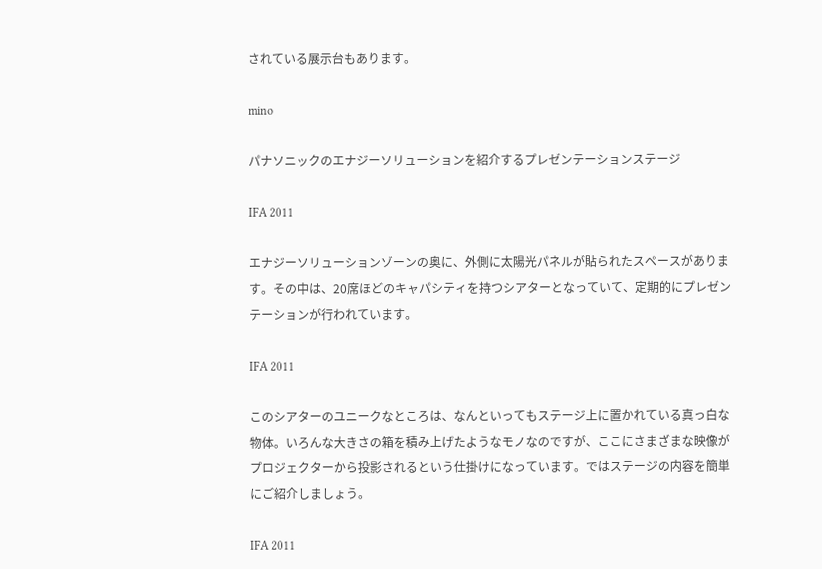されている展示台もあります。

mino

パナソニックのエナジーソリューションを紹介するプレゼンテーションステージ

IFA 2011

エナジーソリューションゾーンの奥に、外側に太陽光パネルが貼られたスペースがあります。その中は、20席ほどのキャパシティを持つシアターとなっていて、定期的にプレゼンテーションが行われています。

IFA 2011

このシアターのユニークなところは、なんといってもステージ上に置かれている真っ白な物体。いろんな大きさの箱を積み上げたようなモノなのですが、ここにさまざまな映像がプロジェクターから投影されるという仕掛けになっています。ではステージの内容を簡単にご紹介しましょう。

IFA 2011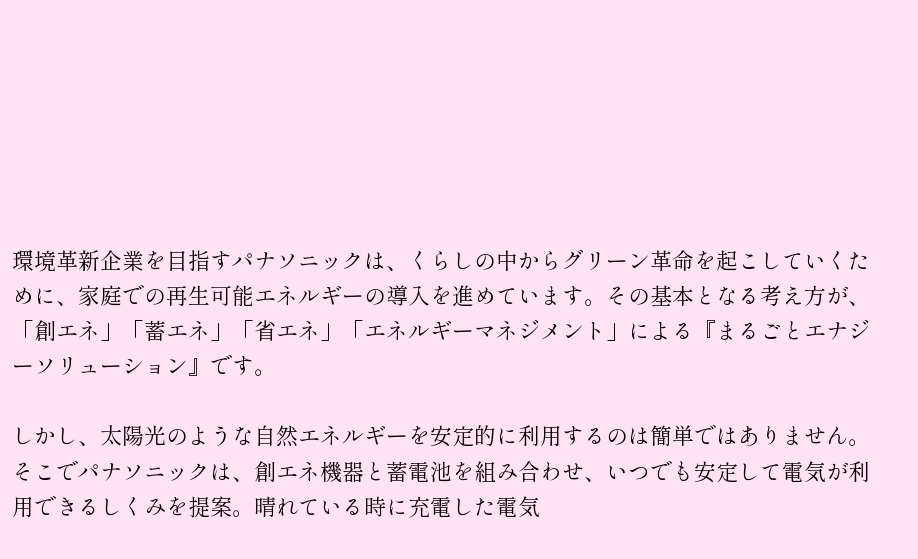環境革新企業を目指すパナソニックは、くらしの中からグリーン革命を起こしていくために、家庭での再生可能エネルギーの導入を進めています。その基本となる考え方が、「創エネ」「蓄エネ」「省エネ」「エネルギーマネジメント」による『まるごとエナジーソリューション』です。

しかし、太陽光のような自然エネルギーを安定的に利用するのは簡単ではありません。そこでパナソニックは、創エネ機器と蓄電池を組み合わせ、いつでも安定して電気が利用できるしくみを提案。晴れている時に充電した電気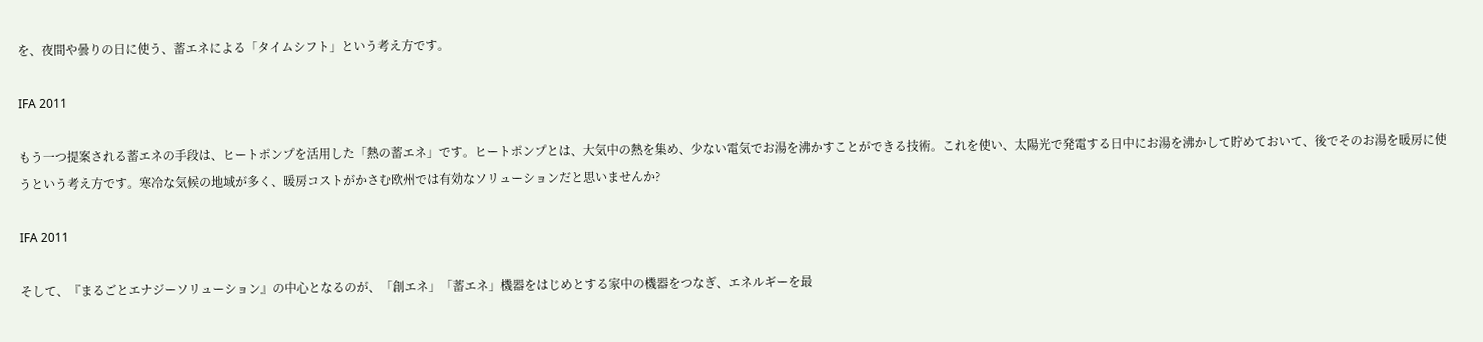を、夜間や曇りの日に使う、蓄エネによる「タイムシフト」という考え方です。

IFA 2011

もう一つ提案される蓄エネの手段は、ヒートポンプを活用した「熱の蓄エネ」です。ヒートポンプとは、大気中の熱を集め、少ない電気でお湯を沸かすことができる技術。これを使い、太陽光で発電する日中にお湯を沸かして貯めておいて、後でそのお湯を暖房に使うという考え方です。寒冷な気候の地域が多く、暖房コストがかさむ欧州では有効なソリューションだと思いませんか?

IFA 2011

そして、『まるごとエナジーソリューション』の中心となるのが、「創エネ」「蓄エネ」機器をはじめとする家中の機器をつなぎ、エネルギーを最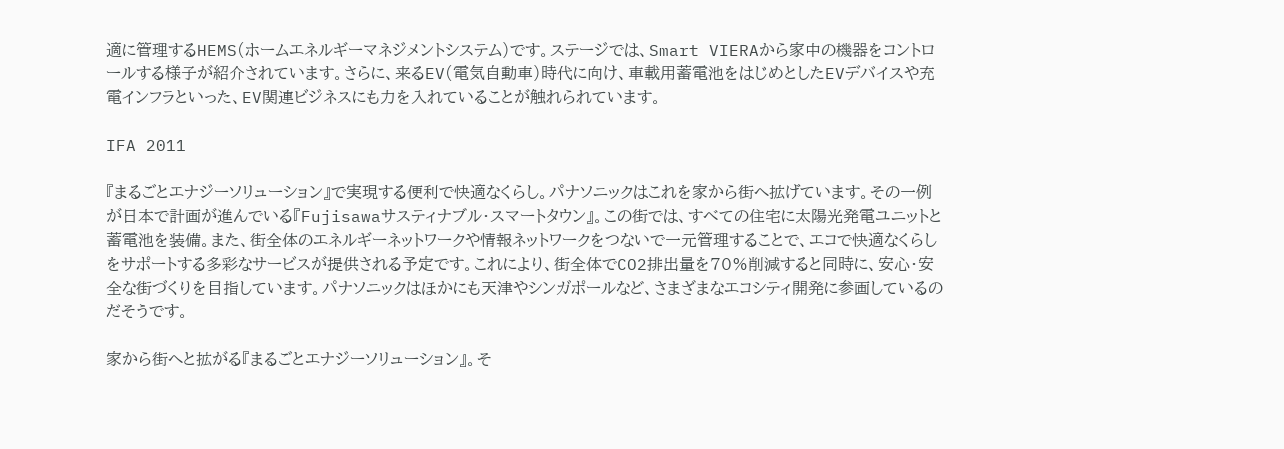適に管理するHEMS(ホームエネルギーマネジメントシステム)です。ステージでは、Smart VIERAから家中の機器をコントロールする様子が紹介されています。さらに、来るEV(電気自動車)時代に向け、車載用蓄電池をはじめとしたEVデバイスや充電インフラといった、EV関連ビジネスにも力を入れていることが触れられています。

IFA 2011

『まるごとエナジーソリューション』で実現する便利で快適なくらし。パナソニックはこれを家から街へ拡げています。その一例が日本で計画が進んでいる『Fujisawaサスティナブル・スマートタウン』。この街では、すべての住宅に太陽光発電ユニットと蓄電池を装備。また、街全体のエネルギーネットワークや情報ネットワークをつないで一元管理することで、エコで快適なくらしをサポートする多彩なサービスが提供される予定です。これにより、街全体でCO2排出量を70%削減すると同時に、安心・安全な街づくりを目指しています。パナソニックはほかにも天津やシンガポールなど、さまざまなエコシティ開発に参画しているのだそうです。

家から街へと拡がる『まるごとエナジーソリューション』。そ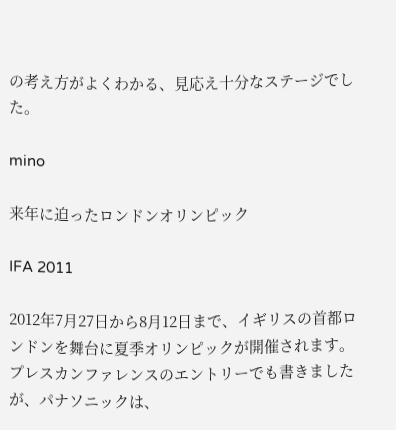の考え方がよくわかる、見応え十分なステージでした。

mino

来年に迫ったロンドンオリンピック

IFA 2011

2012年7月27日から8月12日まで、イギリスの首都ロンドンを舞台に夏季オリンピックが開催されます。プレスカンファレンスのエントリーでも書きましたが、パナソニックは、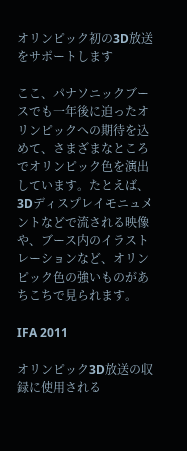オリンピック初の3D放送をサポートします

ここ、パナソニックブースでも一年後に迫ったオリンピックへの期待を込めて、さまざまなところでオリンピック色を演出しています。たとえば、3Dディスプレイモニュメントなどで流される映像や、ブース内のイラストレーションなど、オリンピック色の強いものがあちこちで見られます。

IFA 2011

オリンピック3D放送の収録に使用される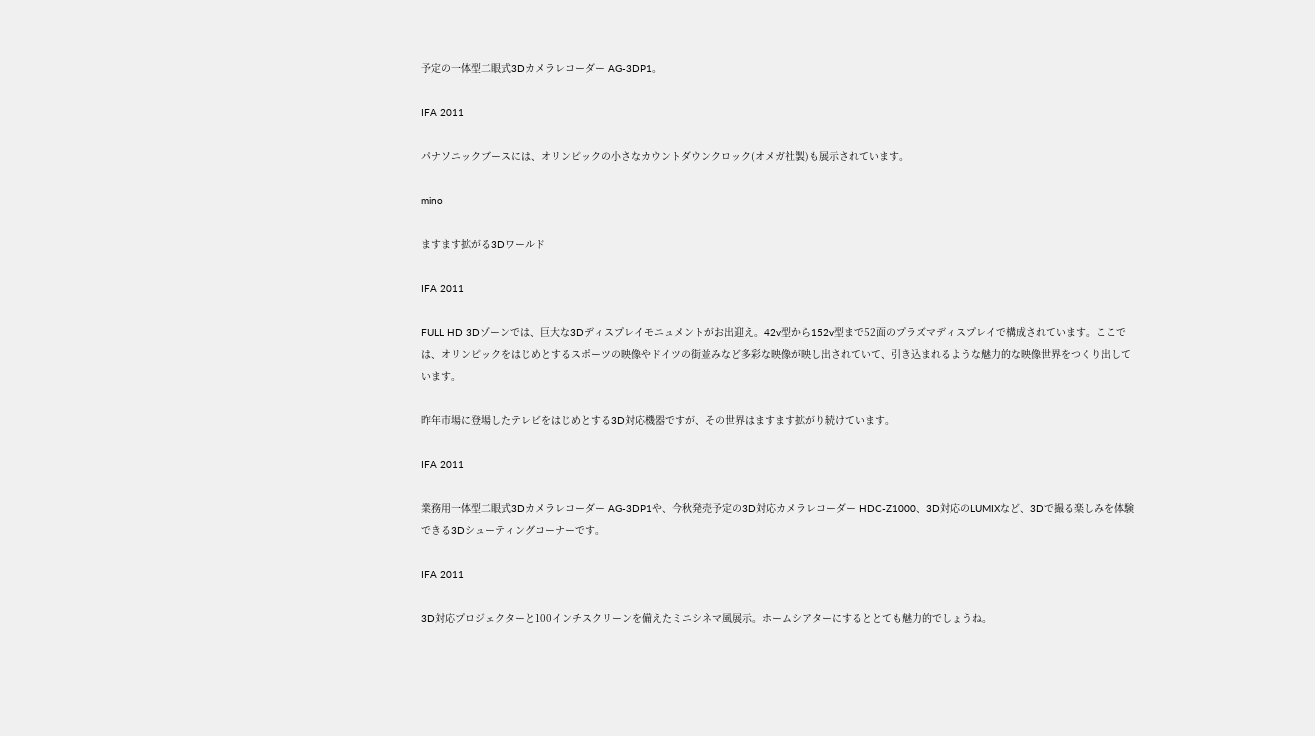予定の一体型二眼式3Dカメラレコーダー AG-3DP1。

IFA 2011

パナソニックブースには、オリンピックの小さなカウントダウンクロック(オメガ社製)も展示されています。

mino

ますます拡がる3Dワールド

IFA 2011

FULL HD 3Dゾーンでは、巨大な3Dディスプレイモニュメントがお出迎え。42v型から152v型まで52面のプラズマディスプレイで構成されています。ここでは、オリンピックをはじめとするスポーツの映像やドイツの街並みなど多彩な映像が映し出されていて、引き込まれるような魅力的な映像世界をつくり出しています。

昨年市場に登場したテレビをはじめとする3D対応機器ですが、その世界はますます拡がり続けています。

IFA 2011

業務用一体型二眼式3Dカメラレコーダー AG-3DP1や、今秋発売予定の3D対応カメラレコーダー HDC-Z1000、3D対応のLUMIXなど、3Dで撮る楽しみを体験できる3Dシューティングコーナーです。

IFA 2011

3D対応プロジェクターと100インチスクリーンを備えたミニシネマ風展示。ホームシアターにするととても魅力的でしょうね。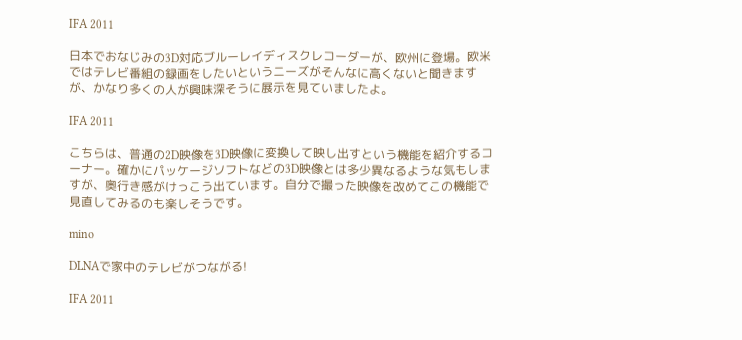IFA 2011

日本でおなじみの3D対応ブルーレイディスクレコーダーが、欧州に登場。欧米ではテレビ番組の録画をしたいというニーズがそんなに高くないと聞きますが、かなり多くの人が興味深そうに展示を見ていましたよ。

IFA 2011

こちらは、普通の2D映像を3D映像に変換して映し出すという機能を紹介するコーナー。確かにパッケージソフトなどの3D映像とは多少異なるような気もしますが、奥行き感がけっこう出ています。自分で撮った映像を改めてこの機能で見直してみるのも楽しそうです。

mino

DLNAで家中のテレビがつながる!

IFA 2011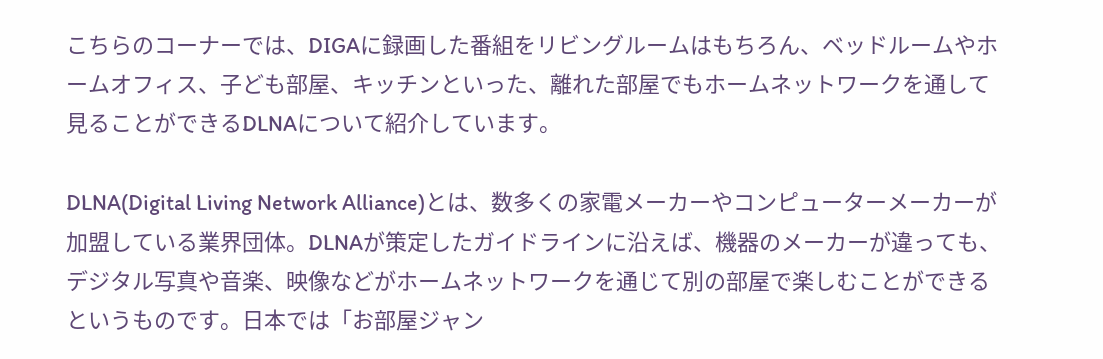こちらのコーナーでは、DIGAに録画した番組をリビングルームはもちろん、ベッドルームやホームオフィス、子ども部屋、キッチンといった、離れた部屋でもホームネットワークを通して見ることができるDLNAについて紹介しています。

DLNA(Digital Living Network Alliance)とは、数多くの家電メーカーやコンピューターメーカーが加盟している業界団体。DLNAが策定したガイドラインに沿えば、機器のメーカーが違っても、デジタル写真や音楽、映像などがホームネットワークを通じて別の部屋で楽しむことができるというものです。日本では「お部屋ジャン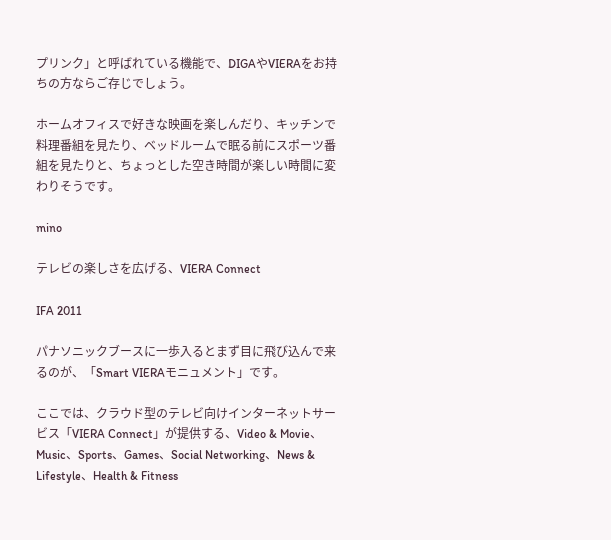プリンク」と呼ばれている機能で、DIGAやVIERAをお持ちの方ならご存じでしょう。

ホームオフィスで好きな映画を楽しんだり、キッチンで料理番組を見たり、ベッドルームで眠る前にスポーツ番組を見たりと、ちょっとした空き時間が楽しい時間に変わりそうです。

mino

テレビの楽しさを広げる、VIERA Connect

IFA 2011

パナソニックブースに一歩入るとまず目に飛び込んで来るのが、「Smart VIERAモニュメント」です。

ここでは、クラウド型のテレビ向けインターネットサービス「VIERA Connect」が提供する、Video & Movie、Music、Sports、Games、Social Networking、News & Lifestyle、Health & Fitness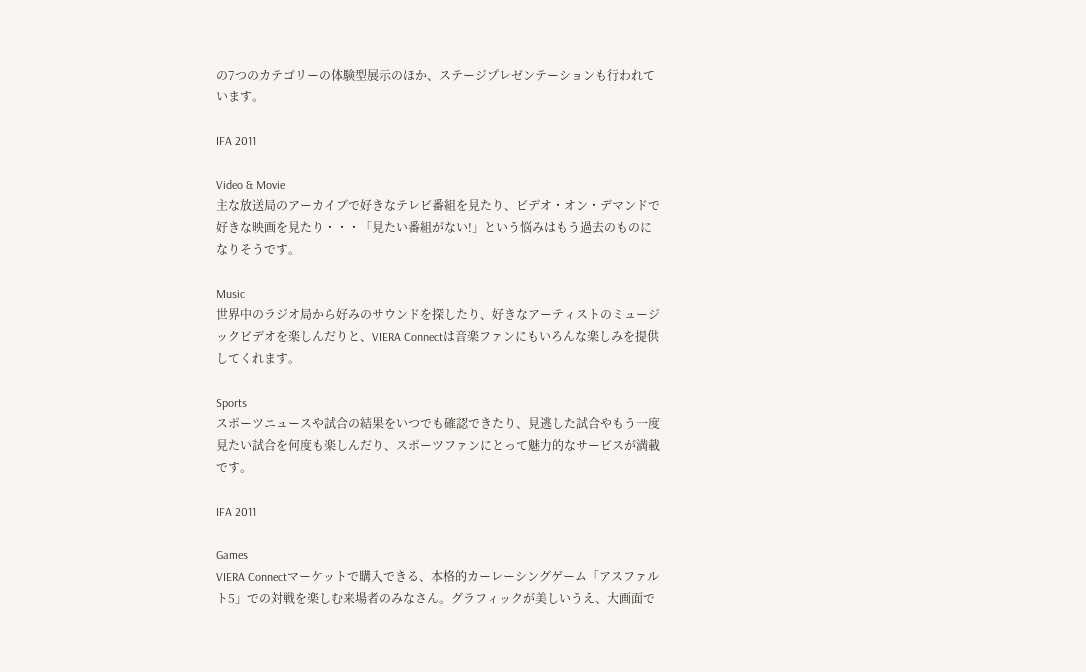の7つのカテゴリーの体験型展示のほか、ステージプレゼンテーションも行われています。

IFA 2011

Video & Movie
主な放送局のアーカイブで好きなテレビ番組を見たり、ビデオ・オン・デマンドで好きな映画を見たり・・・「見たい番組がない!」という悩みはもう過去のものになりそうです。

Music
世界中のラジオ局から好みのサウンドを探したり、好きなアーティストのミュージックビデオを楽しんだりと、VIERA Connectは音楽ファンにもいろんな楽しみを提供してくれます。

Sports
スポーツニュースや試合の結果をいつでも確認できたり、見逃した試合やもう一度見たい試合を何度も楽しんだり、スポーツファンにとって魅力的なサービスが満載です。

IFA 2011

Games
VIERA Connectマーケットで購入できる、本格的カーレーシングゲーム「アスファルト5」での対戦を楽しむ来場者のみなさん。グラフィックが美しいうえ、大画面で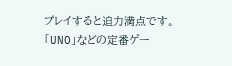プレイすると迫力満点です。「UNO」などの定番ゲー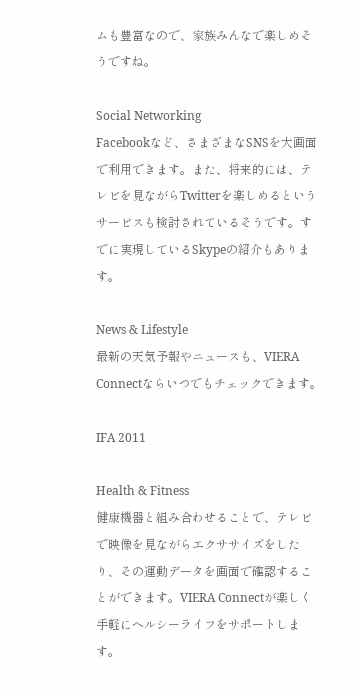ムも豊富なので、家族みんなで楽しめそうですね。

Social Networking
Facebookなど、さまざまなSNSを大画面で利用できます。また、将来的には、テレビを見ながらTwitterを楽しめるというサービスも検討されているそうです。すでに実現しているSkypeの紹介もあります。

News & Lifestyle
最新の天気予報やニュースも、VIERA Connectならいつでもチェックできます。

IFA 2011

Health & Fitness
健康機器と組み合わせることで、テレビで映像を見ながらエクササイズをしたり、その運動データを画面で確認することができます。VIERA Connectが楽しく手軽にヘルシーライフをサポートします。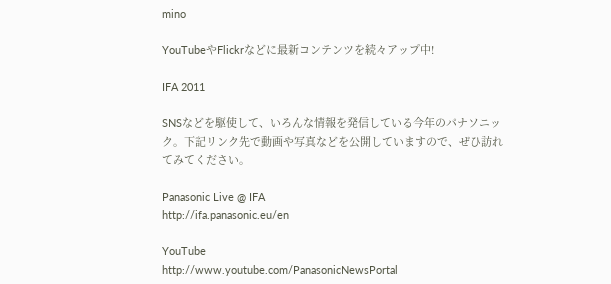mino

YouTubeやFlickrなどに最新コンテンツを続々アップ中!

IFA 2011

SNSなどを駆使して、いろんな情報を発信している今年のパナソニック。下記リンク先で動画や写真などを公開していますので、ぜひ訪れてみてください。

Panasonic Live @ IFA
http://ifa.panasonic.eu/en

YouTube
http://www.youtube.com/PanasonicNewsPortal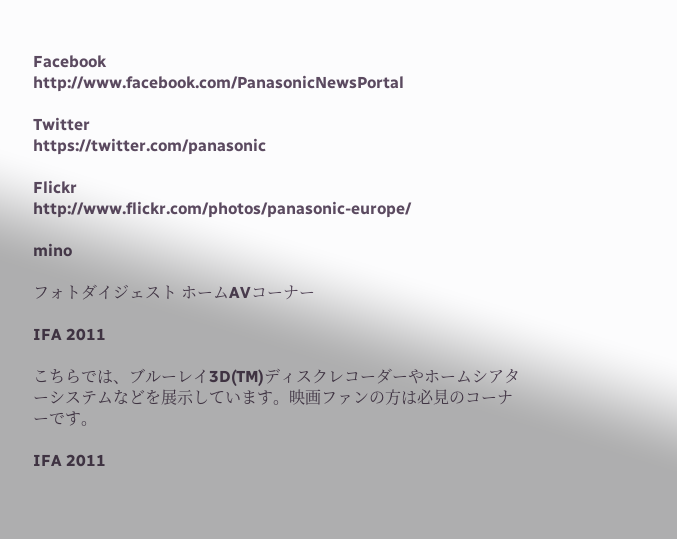Facebook
http://www.facebook.com/PanasonicNewsPortal

Twitter
https://twitter.com/panasonic

Flickr
http://www.flickr.com/photos/panasonic-europe/

mino

フォトダイジェスト ホームAVコーナー

IFA 2011

こちらでは、ブルーレイ3D(TM)ディスクレコーダーやホームシアターシステムなどを展示しています。映画ファンの方は必見のコーナーです。

IFA 2011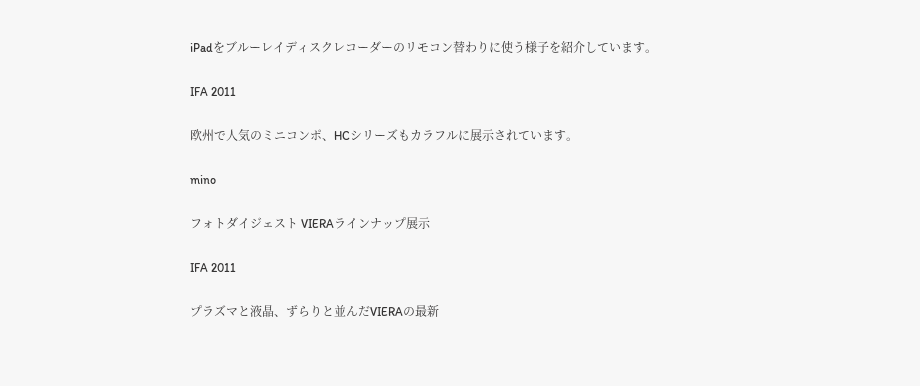iPadをブルーレイディスクレコーダーのリモコン替わりに使う様子を紹介しています。

IFA 2011

欧州で人気のミニコンポ、HCシリーズもカラフルに展示されています。

mino

フォトダイジェスト VIERAラインナップ展示

IFA 2011

プラズマと液晶、ずらりと並んだVIERAの最新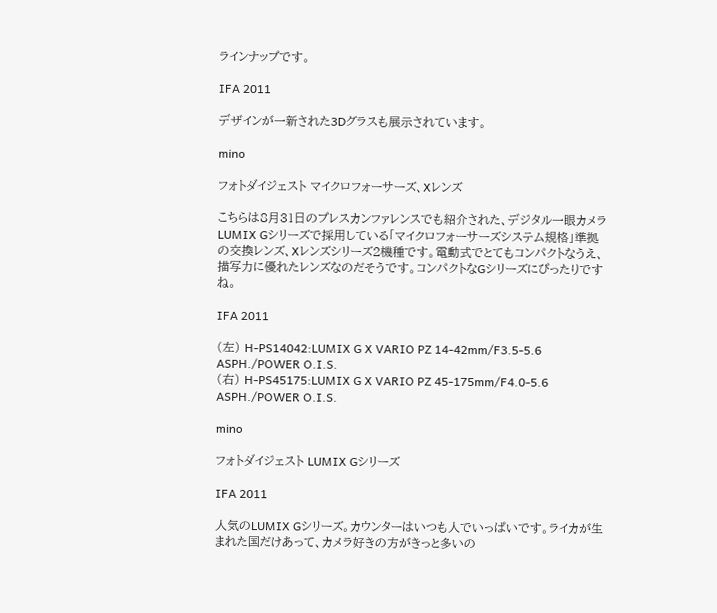ラインナップです。

IFA 2011

デザインが一新された3Dグラスも展示されています。

mino

フォトダイジェスト マイクロフォーサーズ、Xレンズ

こちらは8月31日のプレスカンファレンスでも紹介された、デジタル一眼カメラLUMIX Gシリーズで採用している「マイクロフォーサーズシステム規格」準拠の交換レンズ、Xレンズシリーズ2機種です。電動式でとてもコンパクトなうえ、描写力に優れたレンズなのだそうです。コンパクトなGシリーズにぴったりですね。

IFA 2011

(左) H-PS14042:LUMIX G X VARIO PZ 14-42mm/F3.5-5.6 ASPH./POWER O.I.S.
(右) H-PS45175:LUMIX G X VARIO PZ 45-175mm/F4.0-5.6 ASPH./POWER O.I.S.

mino

フォトダイジェスト LUMIX Gシリーズ

IFA 2011

人気のLUMIX Gシリーズ。カウンターはいつも人でいっぱいです。ライカが生まれた国だけあって、カメラ好きの方がきっと多いの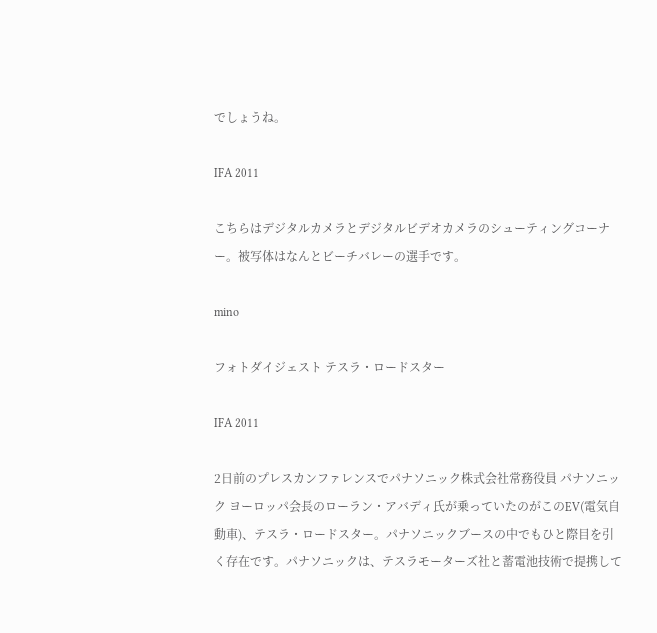でしょうね。

IFA 2011

こちらはデジタルカメラとデジタルビデオカメラのシューティングコーナー。被写体はなんとビーチバレーの選手です。

mino

フォトダイジェスト テスラ・ロードスター

IFA 2011

2日前のプレスカンファレンスでパナソニック株式会社常務役員 パナソニック ヨーロッパ会長のローラン・アバディ氏が乗っていたのがこのEV(電気自動車)、テスラ・ロードスター。パナソニックブースの中でもひと際目を引く存在です。パナソニックは、テスラモーターズ社と蓄電池技術で提携して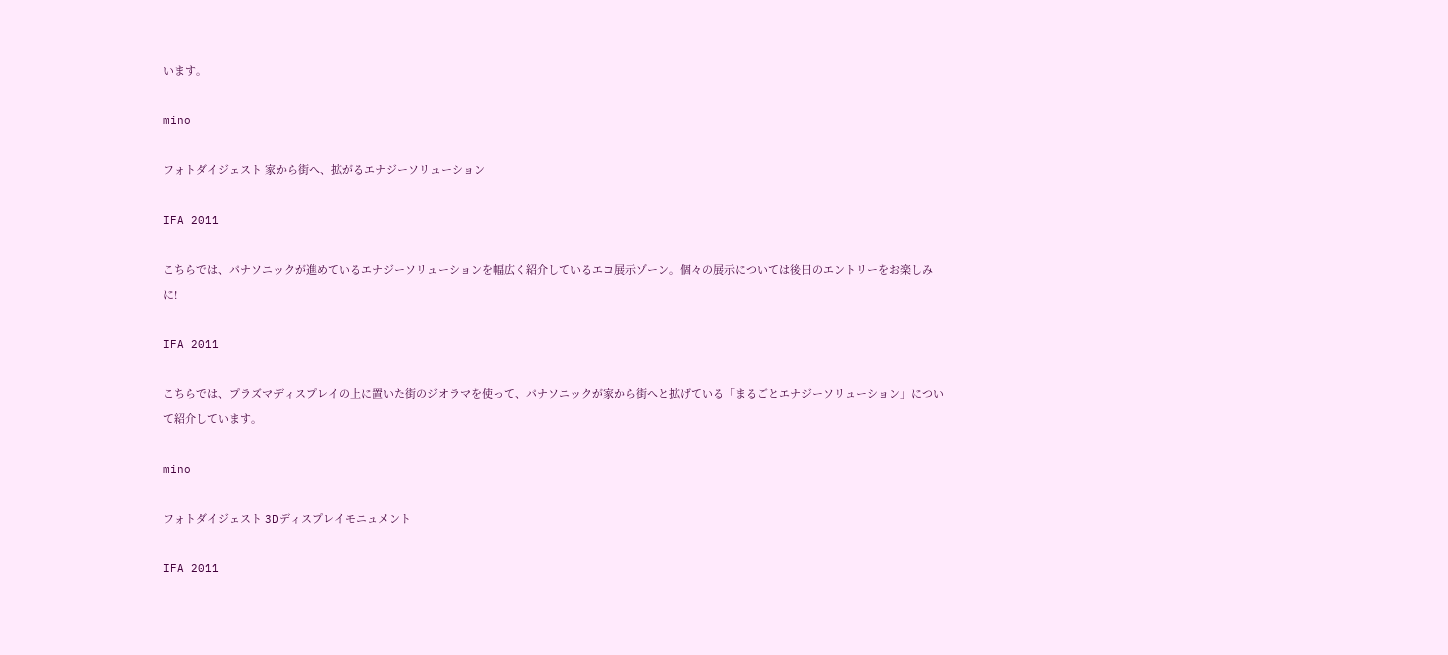います。

mino

フォトダイジェスト 家から街へ、拡がるエナジーソリューション

IFA 2011

こちらでは、パナソニックが進めているエナジーソリューションを幅広く紹介しているエコ展示ゾーン。個々の展示については後日のエントリーをお楽しみに!

IFA 2011

こちらでは、プラズマディスプレイの上に置いた街のジオラマを使って、パナソニックが家から街へと拡げている「まるごとエナジーソリューション」について紹介しています。

mino

フォトダイジェスト 3Dディスプレイモニュメント

IFA 2011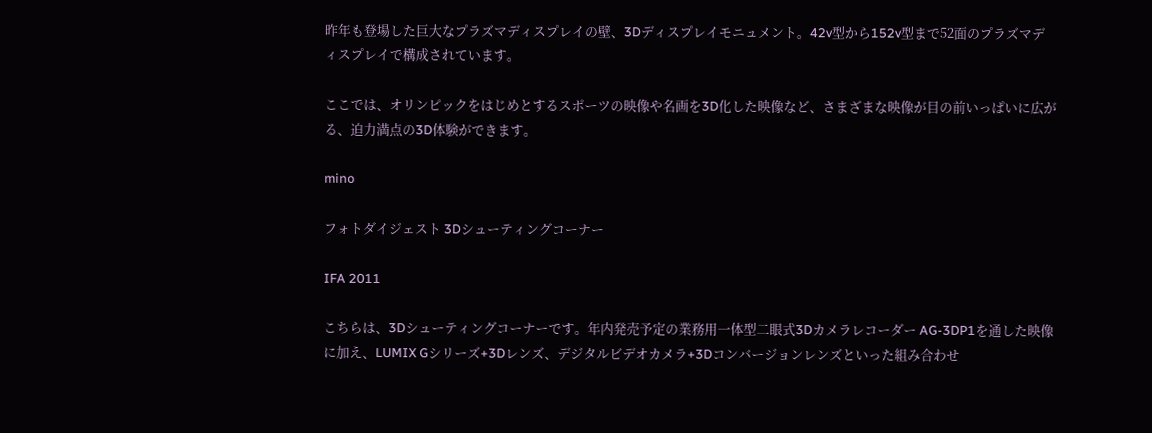昨年も登場した巨大なプラズマディスプレイの壁、3Dディスプレイモニュメント。42v型から152v型まで52面のプラズマディスプレイで構成されています。

ここでは、オリンピックをはじめとするスポーツの映像や名画を3D化した映像など、さまざまな映像が目の前いっぱいに広がる、迫力満点の3D体験ができます。

mino

フォトダイジェスト 3Dシューティングコーナー

IFA 2011

こちらは、3Dシューティングコーナーです。年内発売予定の業務用一体型二眼式3Dカメラレコーダー AG-3DP1を通した映像に加え、LUMIX Gシリーズ+3Dレンズ、デジタルビデオカメラ+3Dコンバージョンレンズといった組み合わせ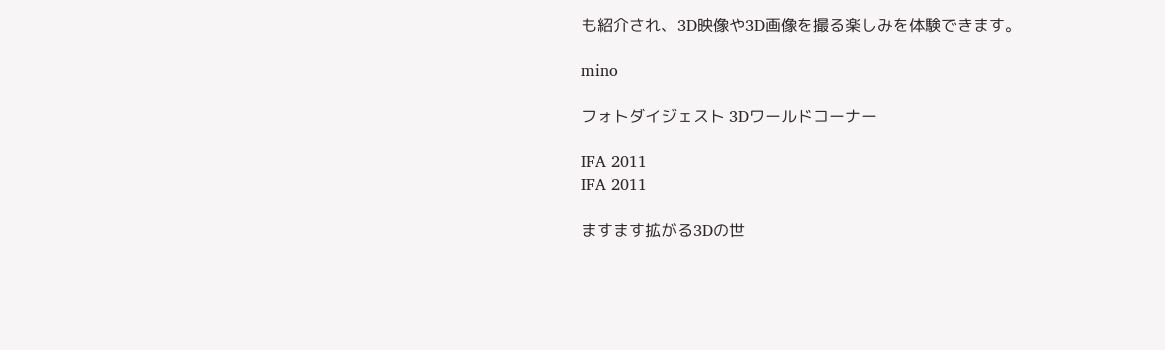も紹介され、3D映像や3D画像を撮る楽しみを体験できます。

mino

フォトダイジェスト 3Dワールドコーナー

IFA 2011
IFA 2011

ますます拡がる3Dの世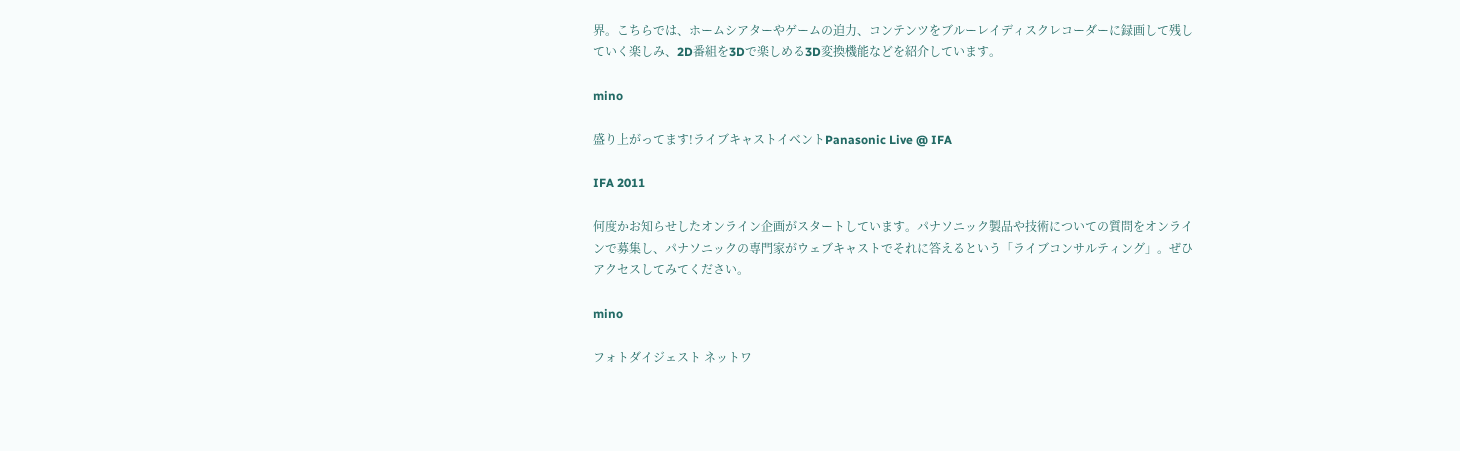界。こちらでは、ホームシアターやゲームの迫力、コンテンツをブルーレイディスクレコーダーに録画して残していく楽しみ、2D番組を3Dで楽しめる3D変換機能などを紹介しています。

mino

盛り上がってます!ライブキャストイベントPanasonic Live @ IFA

IFA 2011

何度かお知らせしたオンライン企画がスタートしています。パナソニック製品や技術についての質問をオンラインで募集し、パナソニックの専門家がウェブキャストでそれに答えるという「ライブコンサルティング」。ぜひアクセスしてみてください。

mino

フォトダイジェスト ネットワ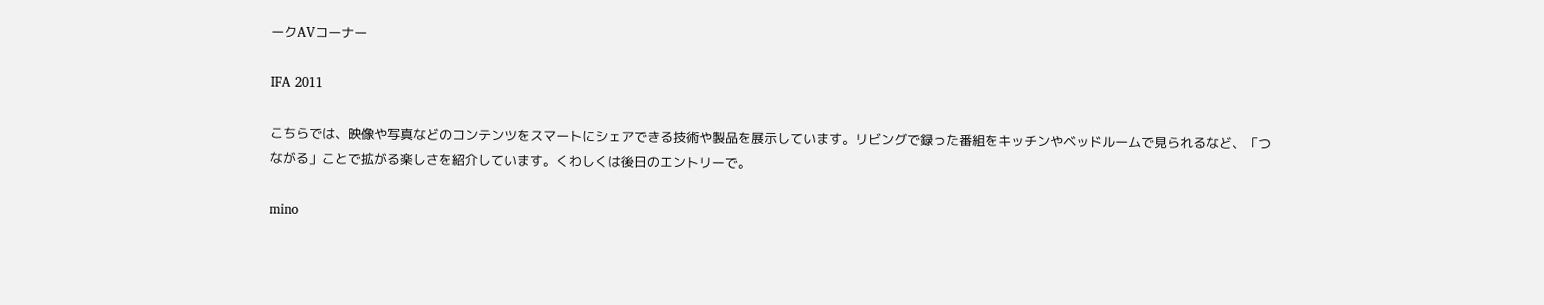ークAVコーナー

IFA 2011

こちらでは、映像や写真などのコンテンツをスマートにシェアできる技術や製品を展示しています。リビングで録った番組をキッチンやベッドルームで見られるなど、「つながる」ことで拡がる楽しさを紹介しています。くわしくは後日のエントリーで。

mino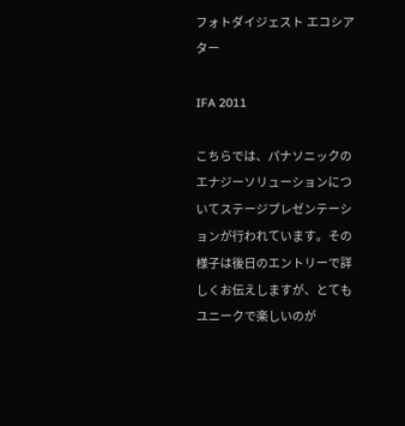フォトダイジェスト エコシアター

IFA 2011

こちらでは、パナソニックのエナジーソリューションについてステージプレゼンテーションが行われています。その様子は後日のエントリーで詳しくお伝えしますが、とてもユニークで楽しいのが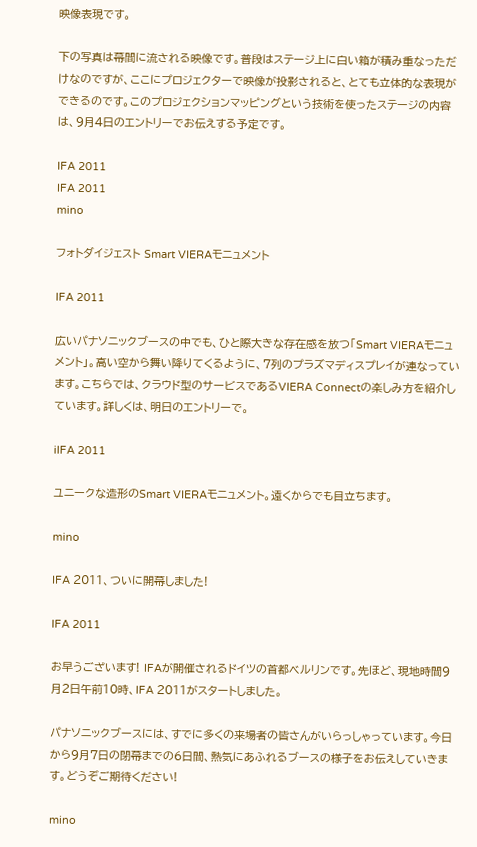映像表現です。

下の写真は幕間に流される映像です。普段はステージ上に白い箱が積み重なっただけなのですが、ここにプロジェクターで映像が投影されると、とても立体的な表現ができるのです。このプロジェクションマッピングという技術を使ったステージの内容は、9月4日のエントリーでお伝えする予定です。

IFA 2011
IFA 2011
mino

フォトダイジェスト Smart VIERAモニュメント

IFA 2011

広いパナソニックブースの中でも、ひと際大きな存在感を放つ「Smart VIERAモニュメント」。高い空から舞い降りてくるように、7列のプラズマディスプレイが連なっています。こちらでは、クラウド型のサービスであるVIERA Connectの楽しみ方を紹介しています。詳しくは、明日のエントリーで。

iIFA 2011

ユニークな造形のSmart VIERAモニュメント。遠くからでも目立ちます。

mino

IFA 2011、ついに開幕しました!

IFA 2011

お早うございます! IFAが開催されるドイツの首都ベルリンです。先ほど、現地時間9月2日午前10時、IFA 2011がスタートしました。

パナソニックブースには、すでに多くの来場者の皆さんがいらっしゃっています。今日から9月7日の閉幕までの6日間、熱気にあふれるブースの様子をお伝えしていきます。どうぞご期待ください!

mino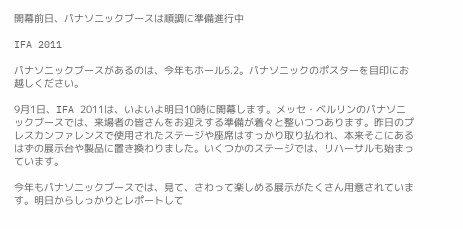開幕前日、パナソニックブースは順調に準備進行中

IFA 2011

パナソニックブースがあるのは、今年もホール5.2。パナソニックのポスターを目印にお越しください。

9月1日、IFA 2011は、いよいよ明日10時に開幕します。メッセ・ベルリンのパナソニックブースでは、来場者の皆さんをお迎えする準備が着々と整いつつあります。昨日のプレスカンファレンスで使用されたステージや座席はすっかり取り払われ、本来そこにあるはずの展示台や製品に置き換わりました。いくつかのステージでは、リハーサルも始まっています。

今年もパナソニックブースでは、見て、さわって楽しめる展示がたくさん用意されています。明日からしっかりとレポートして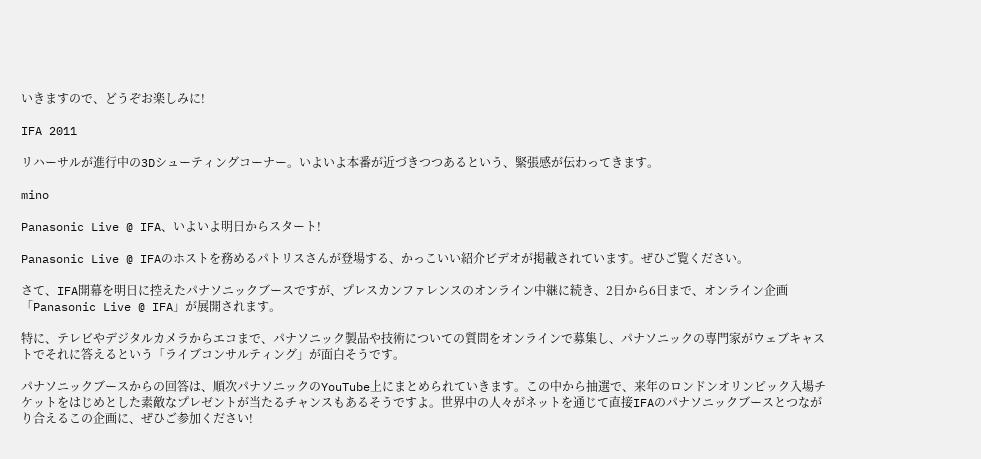いきますので、どうぞお楽しみに!

IFA 2011

リハーサルが進行中の3Dシューティングコーナー。いよいよ本番が近づきつつあるという、緊張感が伝わってきます。

mino

Panasonic Live @ IFA、いよいよ明日からスタート!

Panasonic Live @ IFAのホストを務めるパトリスさんが登場する、かっこいい紹介ビデオが掲載されています。ぜひご覧ください。

さて、IFA開幕を明日に控えたパナソニックブースですが、プレスカンファレンスのオンライン中継に続き、2日から6日まで、オンライン企画「Panasonic Live @ IFA」が展開されます。

特に、テレビやデジタルカメラからエコまで、パナソニック製品や技術についての質問をオンラインで募集し、パナソニックの専門家がウェブキャストでそれに答えるという「ライブコンサルティング」が面白そうです。

パナソニックブースからの回答は、順次パナソニックのYouTube上にまとめられていきます。この中から抽選で、来年のロンドンオリンピック入場チケットをはじめとした素敵なプレゼントが当たるチャンスもあるそうですよ。世界中の人々がネットを通じて直接IFAのパナソニックブースとつながり合えるこの企画に、ぜひご参加ください!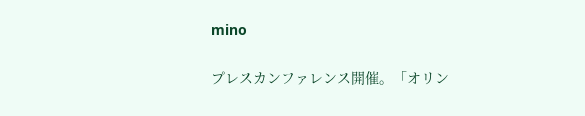mino

プレスカンファレンス開催。「オリン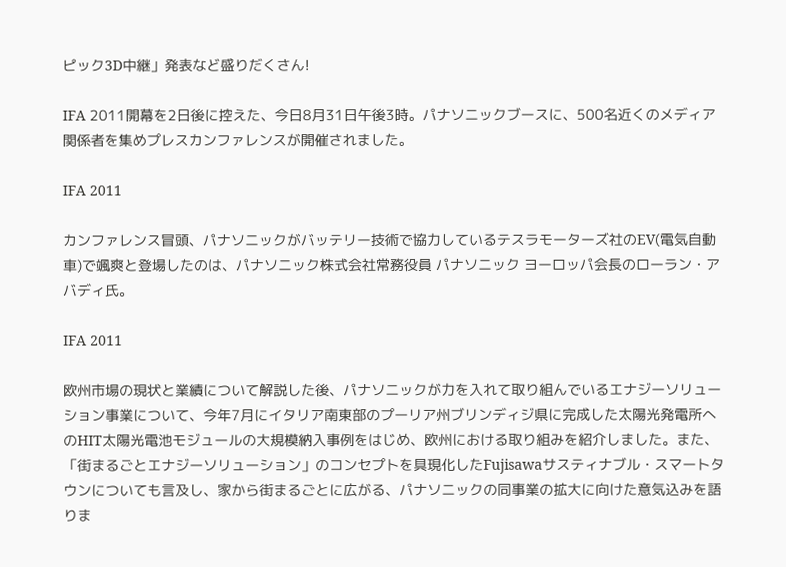ピック3D中継」発表など盛りだくさん!

IFA 2011開幕を2日後に控えた、今日8月31日午後3時。パナソニックブースに、500名近くのメディア関係者を集めプレスカンファレンスが開催されました。

IFA 2011

カンファレンス冒頭、パナソニックがバッテリー技術で協力しているテスラモーターズ社のEV(電気自動車)で颯爽と登場したのは、パナソニック株式会社常務役員 パナソニック ヨーロッパ会長のローラン・アバディ氏。

IFA 2011

欧州市場の現状と業績について解説した後、パナソニックが力を入れて取り組んでいるエナジーソリューション事業について、今年7月にイタリア南東部のプーリア州ブリンディジ県に完成した太陽光発電所へのHIT太陽光電池モジュールの大規模納入事例をはじめ、欧州における取り組みを紹介しました。また、「街まるごとエナジーソリューション」のコンセプトを具現化したFujisawaサスティナブル・スマートタウンについても言及し、家から街まるごとに広がる、パナソニックの同事業の拡大に向けた意気込みを語りま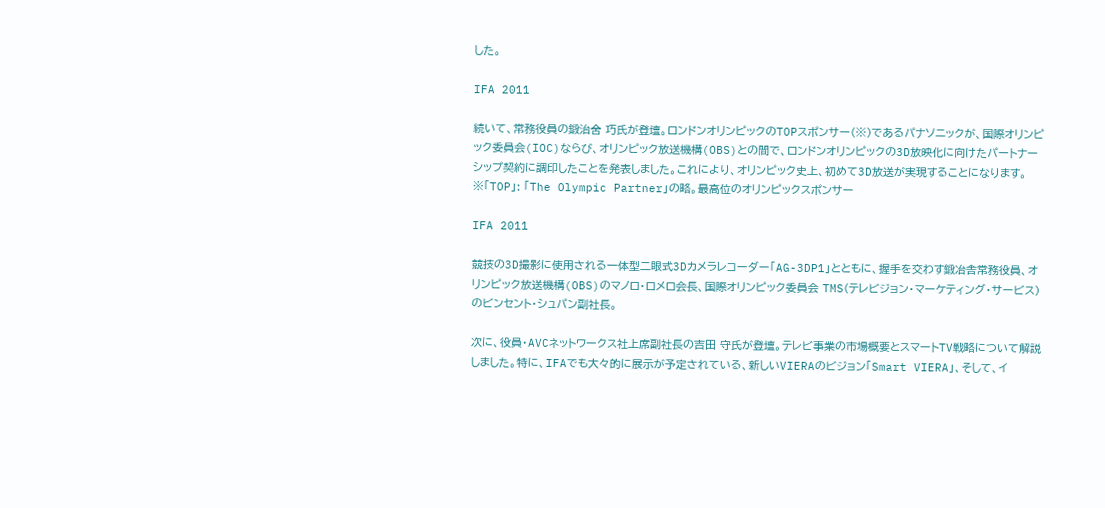した。

IFA 2011

続いて、常務役員の鍛治舍 巧氏が登壇。ロンドンオリンピックのTOPスポンサー(※)であるパナソニックが、国際オリンピック委員会(IOC)ならび、オリンピック放送機構(OBS)との間で、ロンドンオリンピックの3D放映化に向けたパートナーシップ契約に調印したことを発表しました。これにより、オリンピック史上、初めて3D放送が実現することになります。
※「TOP」: 「The Olympic Partner」の略。最高位のオリンピックスポンサー

IFA 2011

競技の3D撮影に使用される一体型二眼式3Dカメラレコーダー「AG-3DP1」とともに、握手を交わす鍛冶舎常務役員、オリンピック放送機構(OBS)のマノロ・ロメロ会長、国際オリンピック委員会 TMS(テレビジョン・マーケティング・サービス)のビンセント・シュパン副社長。

次に、役員・AVCネットワークス社上席副社長の吉田 守氏が登壇。テレビ事業の市場概要とスマートTV戦略について解説しました。特に、IFAでも大々的に展示が予定されている、新しいVIERAのビジョン「Smart VIERA」、そして、イ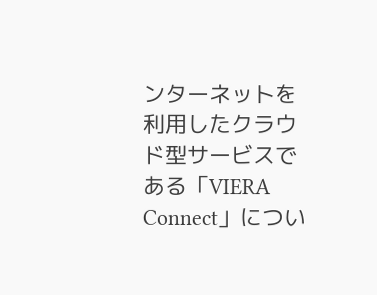ンターネットを利用したクラウド型サービスである「VIERA Connect」につい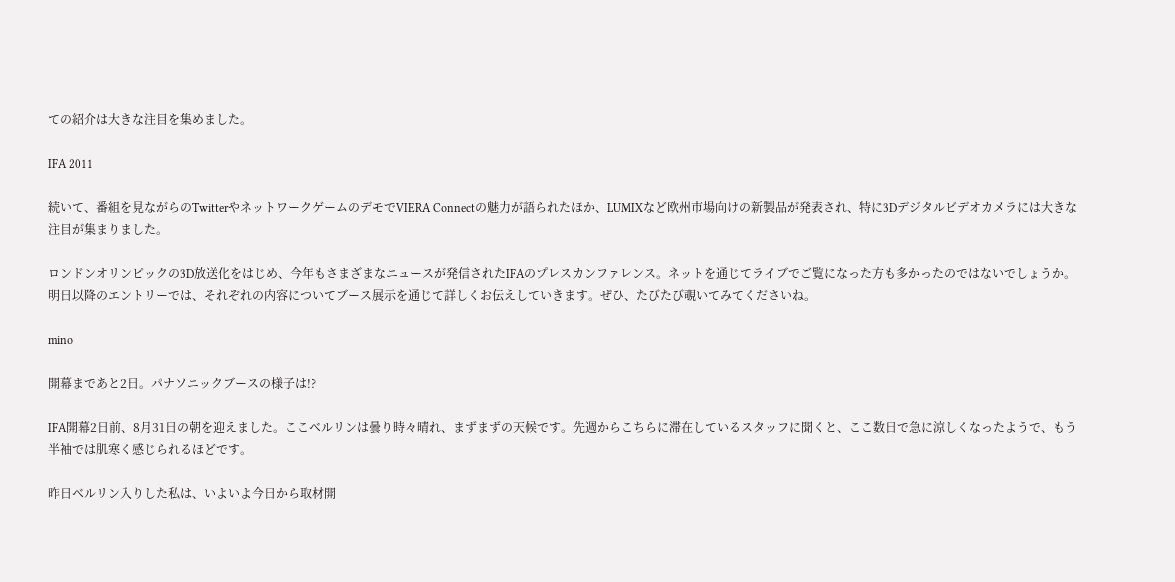ての紹介は大きな注目を集めました。

IFA 2011

続いて、番組を見ながらのTwitterやネットワークゲームのデモでVIERA Connectの魅力が語られたほか、LUMIXなど欧州市場向けの新製品が発表され、特に3Dデジタルビデオカメラには大きな注目が集まりました。

ロンドンオリンピックの3D放送化をはじめ、今年もさまざまなニュースが発信されたIFAのプレスカンファレンス。ネットを通じてライブでご覧になった方も多かったのではないでしょうか。明日以降のエントリーでは、それぞれの内容についてブース展示を通じて詳しくお伝えしていきます。ぜひ、たびたび覗いてみてくださいね。

mino

開幕まであと2日。パナソニックブースの様子は!?

IFA開幕2日前、8月31日の朝を迎えました。ここベルリンは曇り時々晴れ、まずまずの天候です。先週からこちらに滞在しているスタッフに聞くと、ここ数日で急に涼しくなったようで、もう半袖では肌寒く感じられるほどです。

昨日ベルリン入りした私は、いよいよ今日から取材開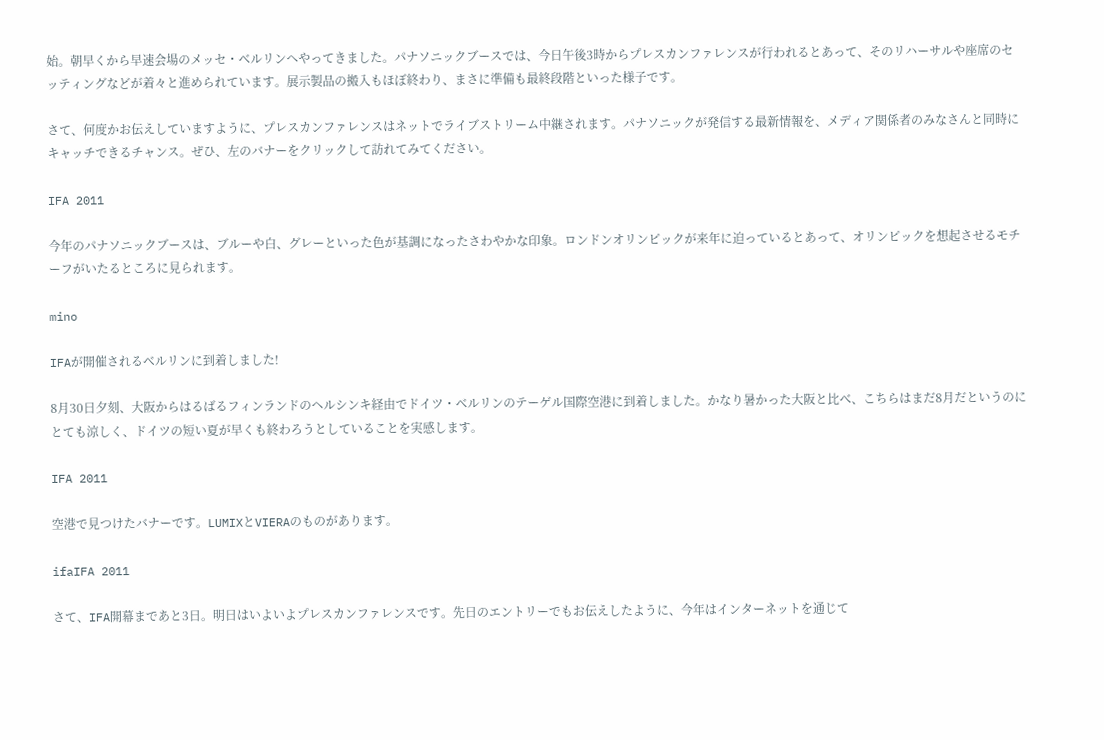始。朝早くから早速会場のメッセ・ベルリンへやってきました。パナソニックブースでは、今日午後3時からプレスカンファレンスが行われるとあって、そのリハーサルや座席のセッティングなどが着々と進められています。展示製品の搬入もほぼ終わり、まさに準備も最終段階といった様子です。

さて、何度かお伝えしていますように、プレスカンファレンスはネットでライブストリーム中継されます。パナソニックが発信する最新情報を、メディア関係者のみなさんと同時にキャッチできるチャンス。ぜひ、左のバナーをクリックして訪れてみてください。

IFA 2011

今年のパナソニックブースは、ブルーや白、グレーといった色が基調になったさわやかな印象。ロンドンオリンピックが来年に迫っているとあって、オリンピックを想起させるモチーフがいたるところに見られます。

mino

IFAが開催されるベルリンに到着しました!

8月30日夕刻、大阪からはるばるフィンランドのヘルシンキ経由でドイツ・ベルリンのテーゲル国際空港に到着しました。かなり暑かった大阪と比べ、こちらはまだ8月だというのにとても涼しく、ドイツの短い夏が早くも終わろうとしていることを実感します。

IFA 2011

空港で見つけたバナーです。LUMIXとVIERAのものがあります。

ifaIFA 2011

さて、IFA開幕まであと3日。明日はいよいよプレスカンファレンスです。先日のエントリーでもお伝えしたように、今年はインターネットを通じて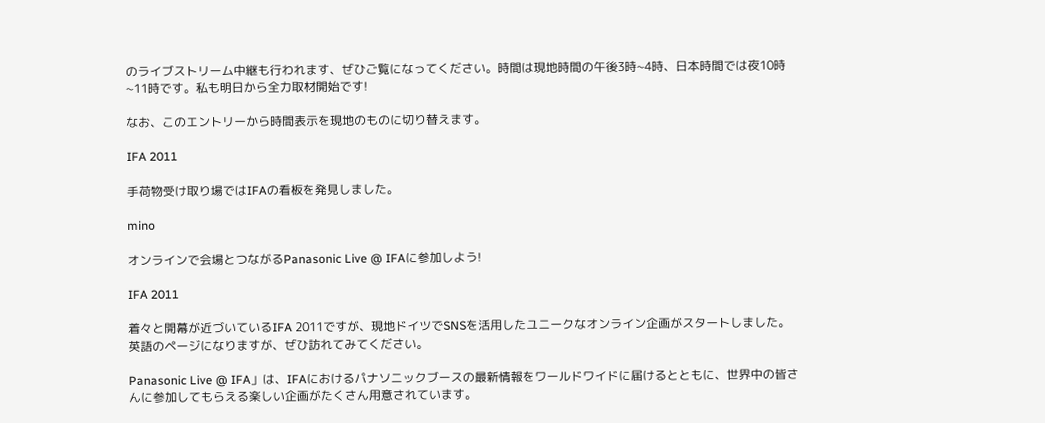のライブストリーム中継も行われます、ぜひご覧になってください。時間は現地時間の午後3時~4時、日本時間では夜10時~11時です。私も明日から全力取材開始です!

なお、このエントリーから時間表示を現地のものに切り替えます。

IFA 2011

手荷物受け取り場ではIFAの看板を発見しました。

mino

オンラインで会場とつながるPanasonic Live @ IFAに参加しよう!

IFA 2011

着々と開幕が近づいているIFA 2011ですが、現地ドイツでSNSを活用したユニークなオンライン企画がスタートしました。英語のページになりますが、ぜひ訪れてみてください。

Panasonic Live @ IFA」は、IFAにおけるパナソニックブースの最新情報をワールドワイドに届けるとともに、世界中の皆さんに参加してもらえる楽しい企画がたくさん用意されています。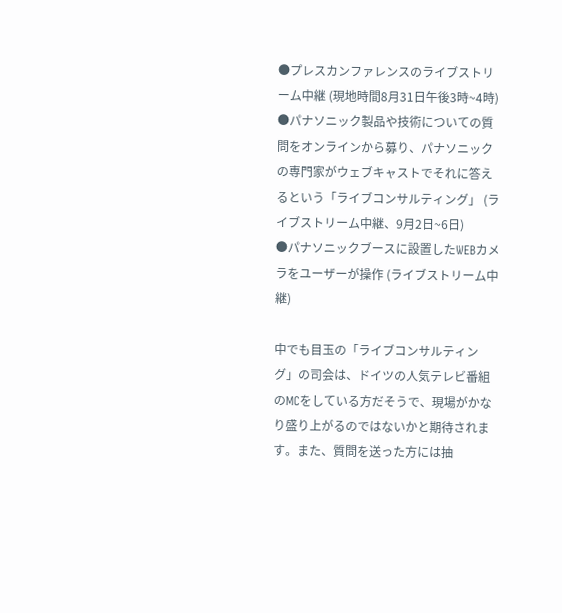●プレスカンファレンスのライブストリーム中継 (現地時間8月31日午後3時~4時)
●パナソニック製品や技術についての質問をオンラインから募り、パナソニックの専門家がウェブキャストでそれに答えるという「ライブコンサルティング」 (ライブストリーム中継、9月2日~6日)
●パナソニックブースに設置したWEBカメラをユーザーが操作 (ライブストリーム中継)

中でも目玉の「ライブコンサルティング」の司会は、ドイツの人気テレビ番組のMCをしている方だそうで、現場がかなり盛り上がるのではないかと期待されます。また、質問を送った方には抽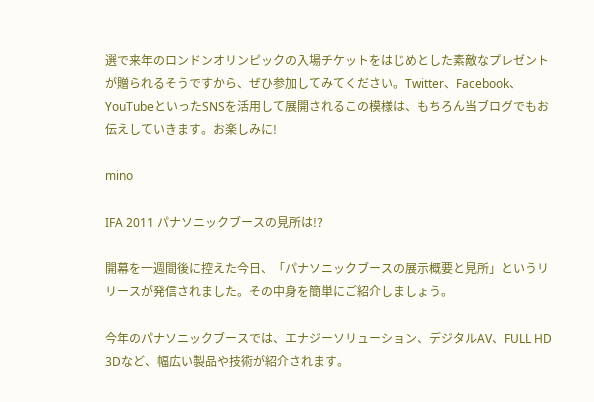選で来年のロンドンオリンピックの入場チケットをはじめとした素敵なプレゼントが贈られるそうですから、ぜひ参加してみてください。Twitter、Facebook、YouTubeといったSNSを活用して展開されるこの模様は、もちろん当ブログでもお伝えしていきます。お楽しみに!

mino

IFA 2011 パナソニックブースの見所は!?

開幕を一週間後に控えた今日、「パナソニックブースの展示概要と見所」というリリースが発信されました。その中身を簡単にご紹介しましょう。

今年のパナソニックブースでは、エナジーソリューション、デジタルAV、FULL HD 3Dなど、幅広い製品や技術が紹介されます。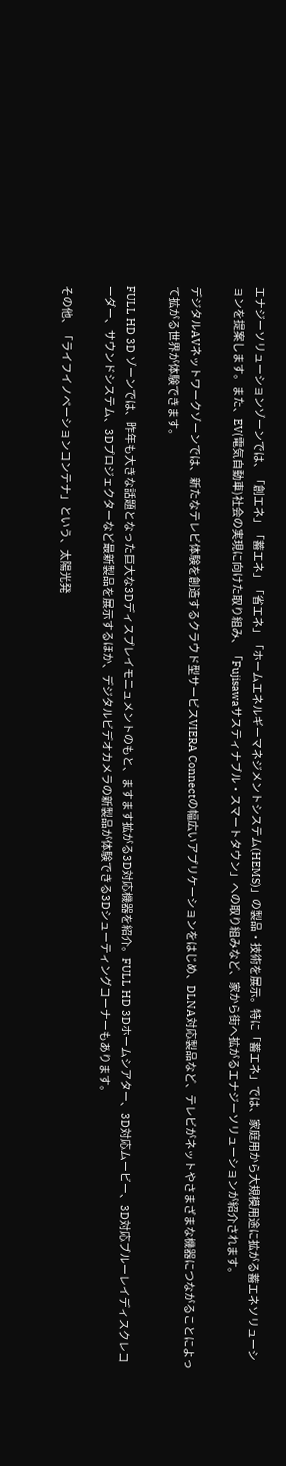エナジーソリューションゾーンでは、「創エネ」「蓄エネ」「省エネ」「ホームエネルギーマネジメントシステム(HEMS)」の製品・技術を展示。特に「蓄エネ」では、家庭用から大規模用途に拡がる蓄エネソリューションを提案します。また、EV(電気自動車)社会の実現に向けた取り組み、「Fujisawaサスティナブル・スマートタウン」への取り組みなど、家から街へ拡がるエナジーソリューションが紹介されます。

デジタルAVネットワークゾーンでは、新たなテレビ体験を創造するクラウド型サービスVIERA Connectの幅広いアプリケーションをはじめ、DLNA対応製品など、テレビがネットやさまざまな機器につながることによって拡がる世界が体験できます。

FULL HD 3D ゾーンでは、昨年も大きな話題となった巨大な3Dディスプレイモニュメントのもと、ますます拡がる3D対応機器を紹介。FULL HD 3Dホームシアター、3D対応ムービー、3D対応ブルーレイディスクレコーダー、サウンドシステム、3Dプロジェクターなど最新製品を展示するほか、デジタルビデオカメラの新製品が体験できる3Dシューティングコーナーもあります。

その他、「ライフイノベーションコンテナ」という、太陽光発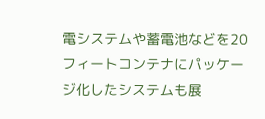電システムや蓄電池などを20フィートコンテナにパッケージ化したシステムも展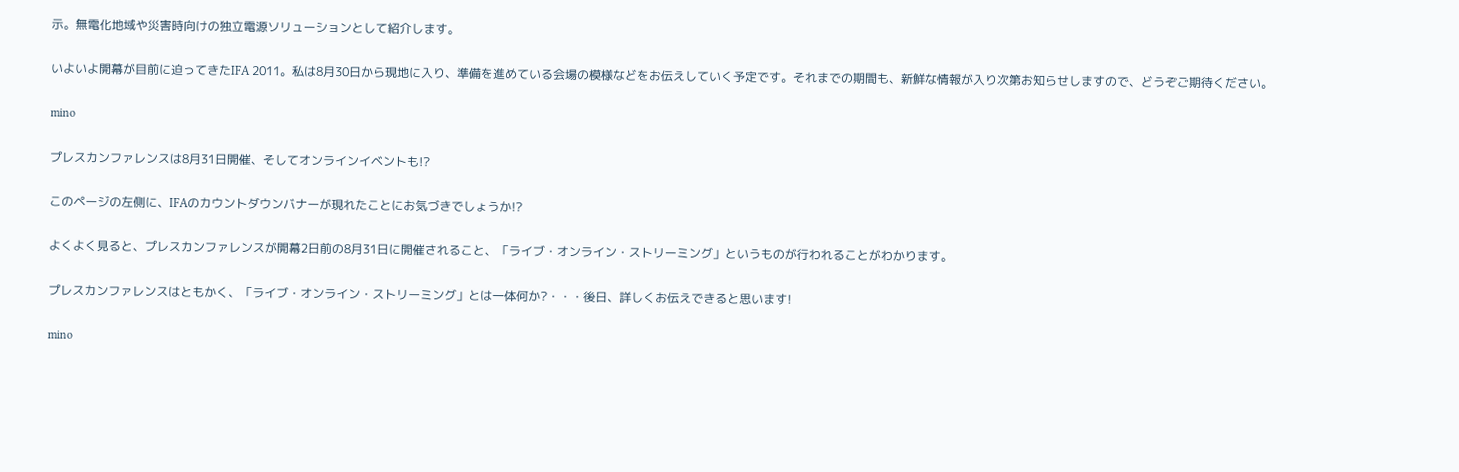示。無電化地域や災害時向けの独立電源ソリューションとして紹介します。

いよいよ開幕が目前に迫ってきたIFA 2011。私は8月30日から現地に入り、準備を進めている会場の模様などをお伝えしていく予定です。それまでの期間も、新鮮な情報が入り次第お知らせしますので、どうぞご期待ください。

mino

プレスカンファレンスは8月31日開催、そしてオンラインイベントも!?

このページの左側に、IFAのカウントダウンバナーが現れたことにお気づきでしょうか!?

よくよく見ると、プレスカンファレンスが開幕2日前の8月31日に開催されること、「ライブ・オンライン・ストリーミング」というものが行われることがわかります。

プレスカンファレンスはともかく、「ライブ・オンライン・ストリーミング」とは一体何か?・・・後日、詳しくお伝えできると思います!

mino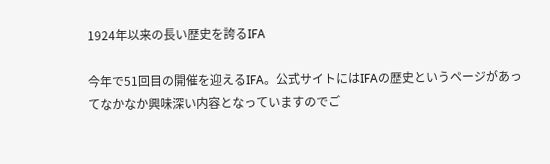1924年以来の長い歴史を誇るIFA

今年で51回目の開催を迎えるIFA。公式サイトにはIFAの歴史というページがあってなかなか興味深い内容となっていますのでご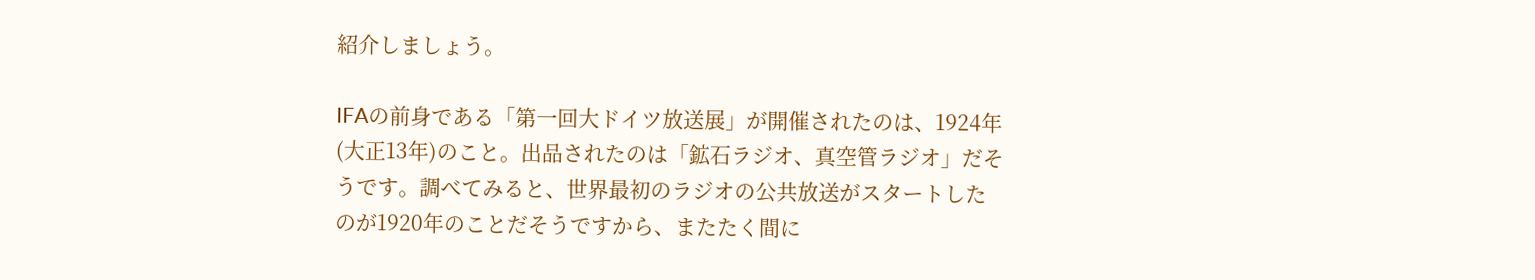紹介しましょう。

IFAの前身である「第一回大ドイツ放送展」が開催されたのは、1924年(大正13年)のこと。出品されたのは「鉱石ラジオ、真空管ラジオ」だそうです。調べてみると、世界最初のラジオの公共放送がスタートしたのが1920年のことだそうですから、またたく間に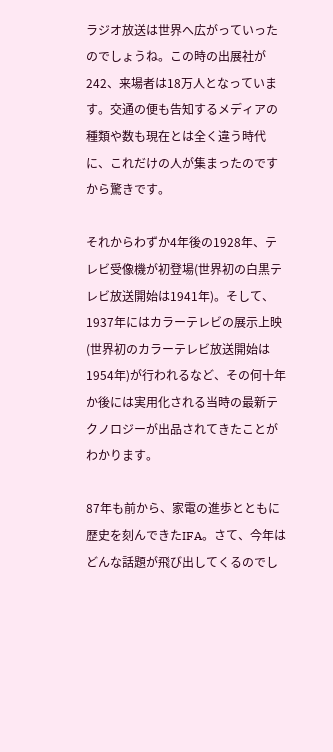ラジオ放送は世界へ広がっていったのでしょうね。この時の出展社が242、来場者は18万人となっています。交通の便も告知するメディアの種類や数も現在とは全く違う時代に、これだけの人が集まったのですから驚きです。

それからわずか4年後の1928年、テレビ受像機が初登場(世界初の白黒テレビ放送開始は1941年)。そして、1937年にはカラーテレビの展示上映(世界初のカラーテレビ放送開始は1954年)が行われるなど、その何十年か後には実用化される当時の最新テクノロジーが出品されてきたことがわかります。

87年も前から、家電の進歩とともに歴史を刻んできたIFA。さて、今年はどんな話題が飛び出してくるのでし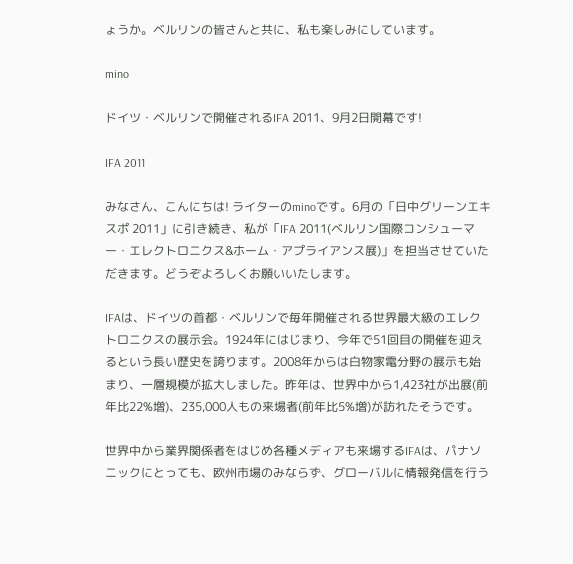ょうか。ベルリンの皆さんと共に、私も楽しみにしています。

mino

ドイツ・ベルリンで開催されるIFA 2011、9月2日開幕です!

IFA 2011

みなさん、こんにちは! ライターのminoです。6月の「日中グリーンエキスポ 2011」に引き続き、私が「IFA 2011(ベルリン国際コンシューマー・エレクトロニクス&ホーム・アプライアンス展)」を担当させていただきます。どうぞよろしくお願いいたします。

IFAは、ドイツの首都・ベルリンで毎年開催される世界最大級のエレクトロニクスの展示会。1924年にはじまり、今年で51回目の開催を迎えるという長い歴史を誇ります。2008年からは白物家電分野の展示も始まり、一層規模が拡大しました。昨年は、世界中から1,423社が出展(前年比22%増)、235,000人もの来場者(前年比5%増)が訪れたそうです。

世界中から業界関係者をはじめ各種メディアも来場するIFAは、パナソニックにとっても、欧州市場のみならず、グローバルに情報発信を行う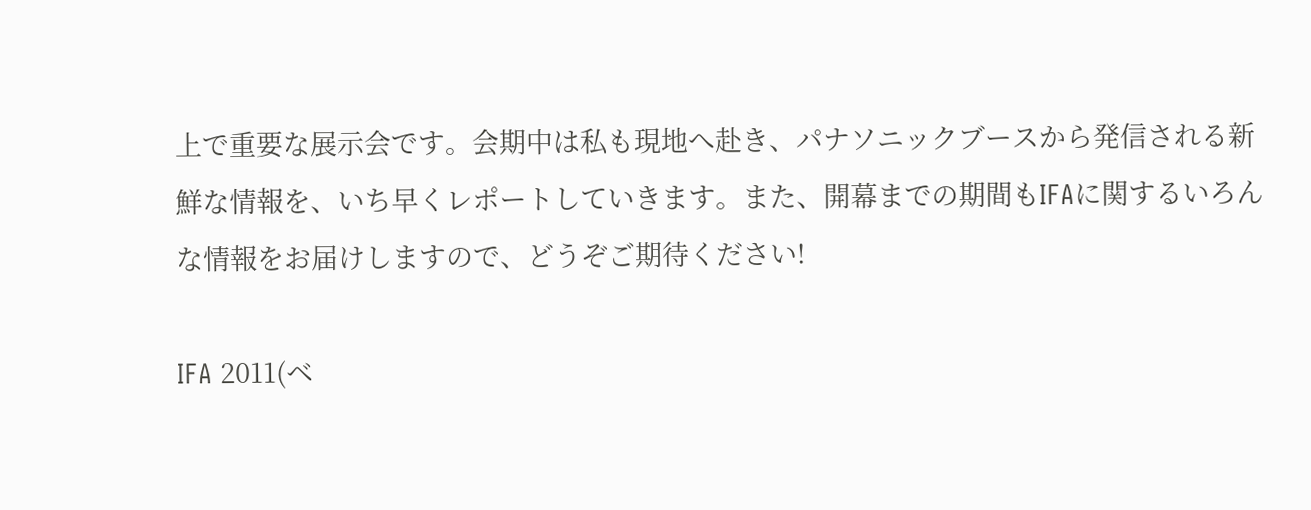上で重要な展示会です。会期中は私も現地へ赴き、パナソニックブースから発信される新鮮な情報を、いち早くレポートしていきます。また、開幕までの期間もIFAに関するいろんな情報をお届けしますので、どうぞご期待ください!

IFA 2011(ベ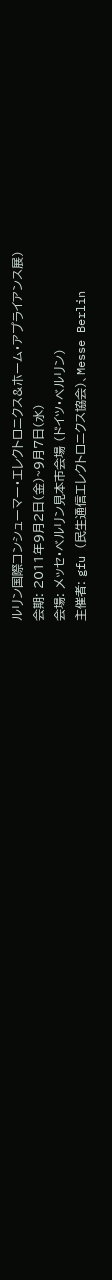ルリン国際コンシューマー・エレクトロニクス&ホーム・アプライアンス展)
会期: 2011年9月2日(金)~9月7日(水)
会場: メッセ・ベルリン見本市会場 (ドイツ・ベルリン)
主催者: gfu (民生通信エレクトロニクス協会)、Messe Berlin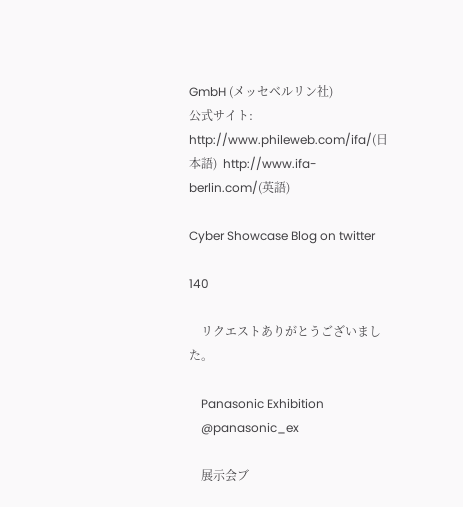GmbH (メッセベルリン社)
公式サイト: http://www.phileweb.com/ifa/(日本語)  http://www.ifa-berlin.com/(英語)

Cyber Showcase Blog on twitter

140

    リクエストありがとうございました。

    Panasonic Exhibition
    @panasonic_ex

    展示会ブ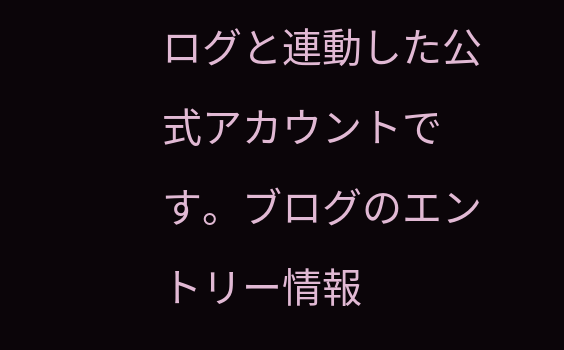ログと連動した公式アカウントです。ブログのエントリー情報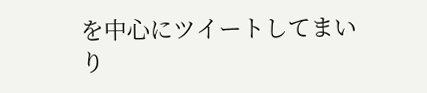を中心にツイートしてまいり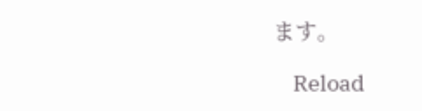ます。

    Reload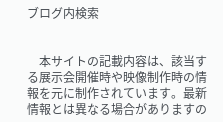ブログ内検索


    本サイトの記載内容は、該当する展示会開催時や映像制作時の情報を元に制作されています。最新情報とは異なる場合がありますの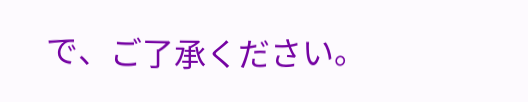で、ご了承ください。